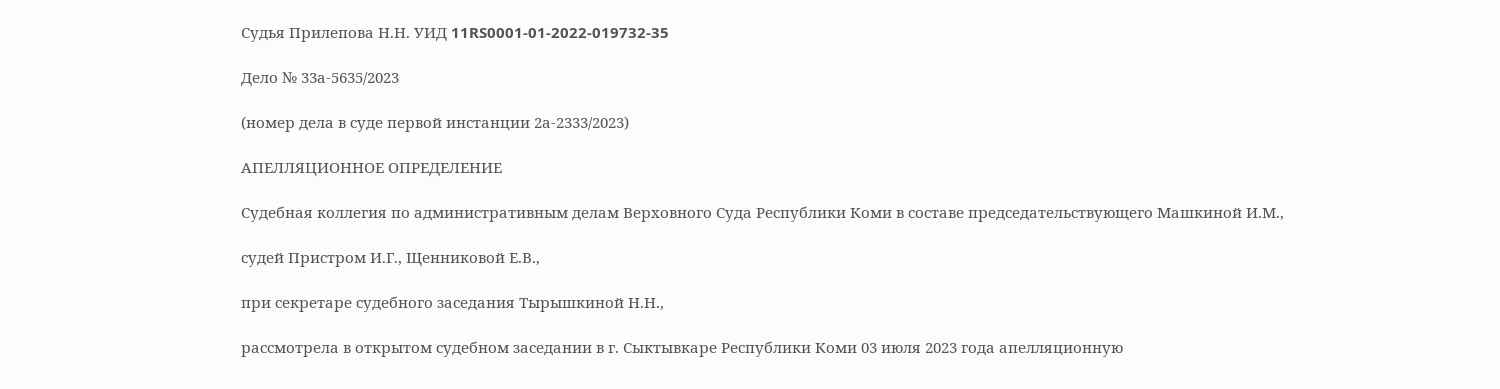Судья Прилепова Н.Н. УИД 11RS0001-01-2022-019732-35

Дело № 33а-5635/2023

(номер дела в суде первой инстанции 2а-2333/2023)

АПЕЛЛЯЦИОННОЕ ОПРЕДЕЛЕНИЕ

Судебная коллегия по административным делам Верховного Суда Республики Коми в составе председательствующего Машкиной И.М.,

судей Пристром И.Г., Щенниковой Е.В.,

при секретаре судебного заседания Тырышкиной Н.Н.,

рассмотрела в открытом судебном заседании в г. Сыктывкаре Республики Коми 03 июля 2023 года апелляционную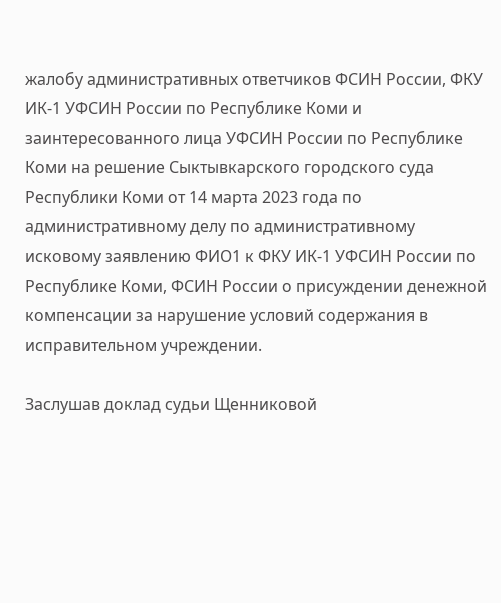жалобу административных ответчиков ФСИН России, ФКУ ИК-1 УФСИН России по Республике Коми и заинтересованного лица УФСИН России по Республике Коми на решение Сыктывкарского городского суда Республики Коми от 14 марта 2023 года по административному делу по административному исковому заявлению ФИО1 к ФКУ ИК-1 УФСИН России по Республике Коми, ФСИН России о присуждении денежной компенсации за нарушение условий содержания в исправительном учреждении.

Заслушав доклад судьи Щенниковой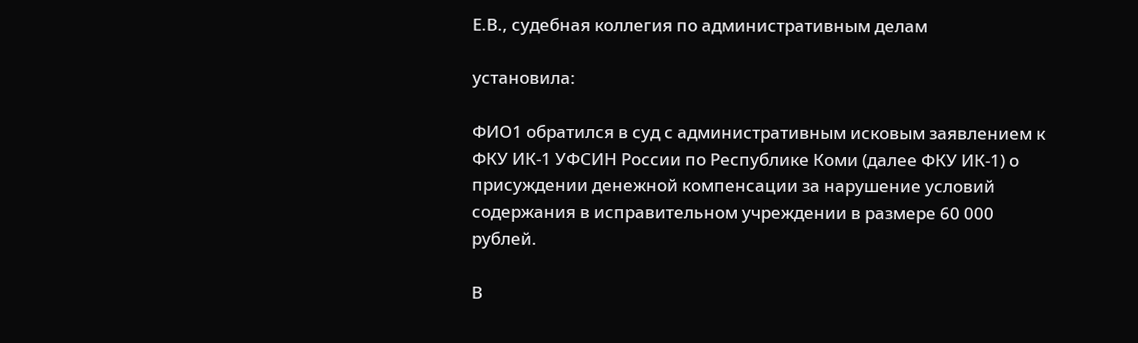Е.В., судебная коллегия по административным делам

установила:

ФИО1 обратился в суд с административным исковым заявлением к ФКУ ИК-1 УФСИН России по Республике Коми (далее ФКУ ИК-1) о присуждении денежной компенсации за нарушение условий содержания в исправительном учреждении в размере 60 000 рублей.

В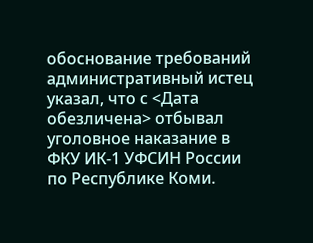обоснование требований административный истец указал, что с <Дата обезличена> отбывал уголовное наказание в ФКУ ИК-1 УФСИН России по Республике Коми.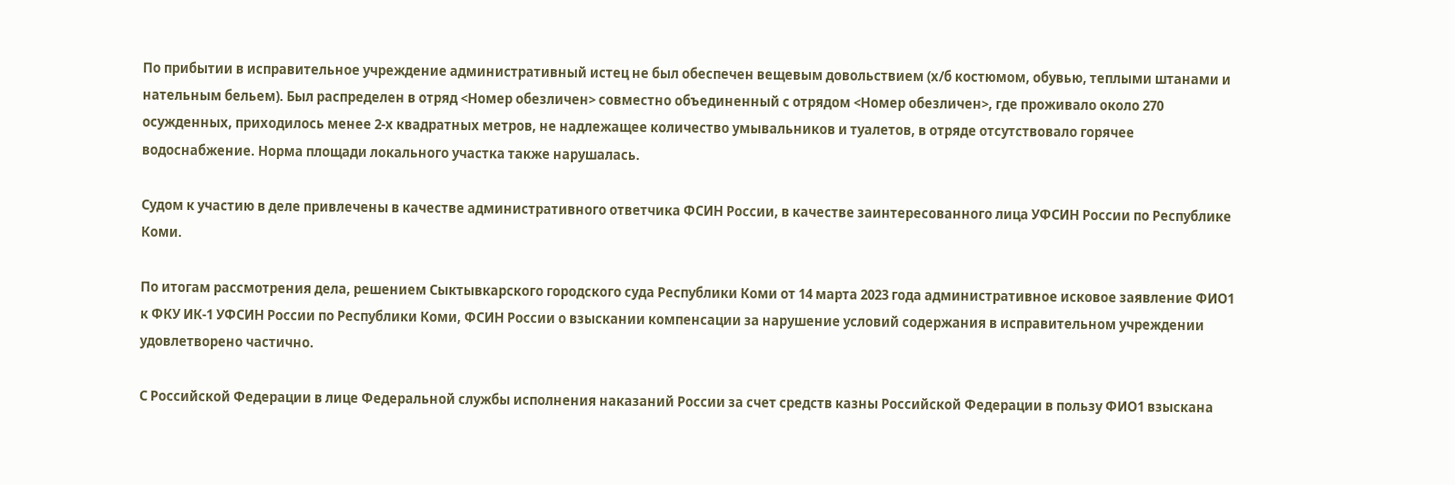По прибытии в исправительное учреждение административный истец не был обеспечен вещевым довольствием (х/б костюмом, обувью, теплыми штанами и нательным бельем). Был распределен в отряд <Номер обезличен> совместно объединенный с отрядом <Номер обезличен>, где проживало около 270 осужденных, приходилось менее 2-х квадратных метров, не надлежащее количество умывальников и туалетов, в отряде отсутствовало горячее водоснабжение. Норма площади локального участка также нарушалась.

Судом к участию в деле привлечены в качестве административного ответчика ФСИН России, в качестве заинтересованного лица УФСИН России по Республике Коми.

По итогам рассмотрения дела, решением Сыктывкарского городского суда Республики Коми от 14 марта 2023 года административное исковое заявление ФИО1 к ФКУ ИК-1 УФСИН России по Республики Коми, ФСИН России о взыскании компенсации за нарушение условий содержания в исправительном учреждении удовлетворено частично.

С Российской Федерации в лице Федеральной службы исполнения наказаний России за счет средств казны Российской Федерации в пользу ФИО1 взыскана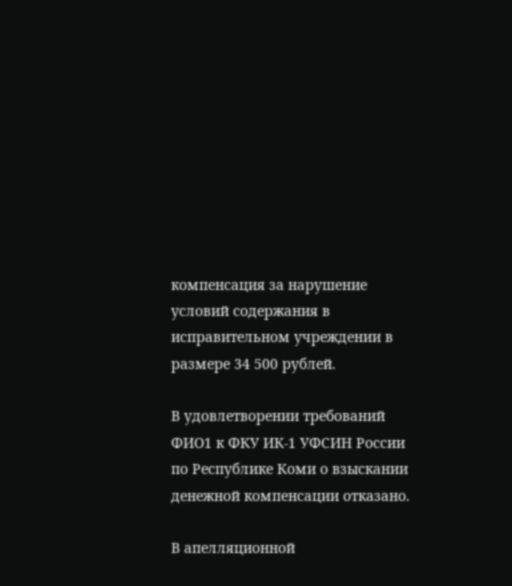компенсация за нарушение условий содержания в исправительном учреждении в размере 34 500 рублей.

В удовлетворении требований ФИО1 к ФКУ ИК-1 УФСИН России по Республике Коми о взыскании денежной компенсации отказано.

В апелляционной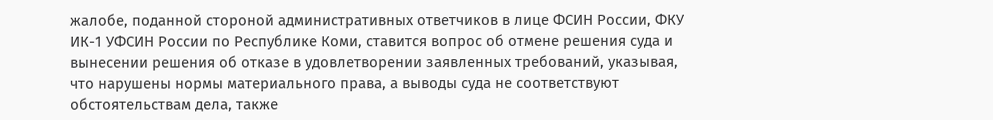жалобе, поданной стороной административных ответчиков в лице ФСИН России, ФКУ ИК-1 УФСИН России по Республике Коми, ставится вопрос об отмене решения суда и вынесении решения об отказе в удовлетворении заявленных требований, указывая, что нарушены нормы материального права, а выводы суда не соответствуют обстоятельствам дела, также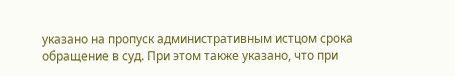указано на пропуск административным истцом срока обращение в суд. При этом также указано, что при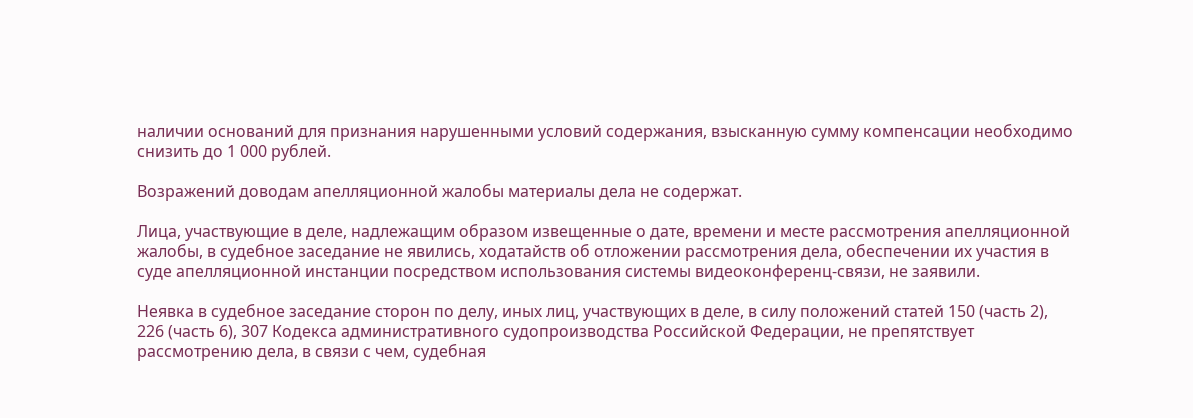наличии оснований для признания нарушенными условий содержания, взысканную сумму компенсации необходимо снизить до 1 000 рублей.

Возражений доводам апелляционной жалобы материалы дела не содержат.

Лица, участвующие в деле, надлежащим образом извещенные о дате, времени и месте рассмотрения апелляционной жалобы, в судебное заседание не явились, ходатайств об отложении рассмотрения дела, обеспечении их участия в суде апелляционной инстанции посредством использования системы видеоконференц-связи, не заявили.

Неявка в судебное заседание сторон по делу, иных лиц, участвующих в деле, в силу положений статей 150 (часть 2), 226 (часть 6), 307 Кодекса административного судопроизводства Российской Федерации, не препятствует рассмотрению дела, в связи с чем, судебная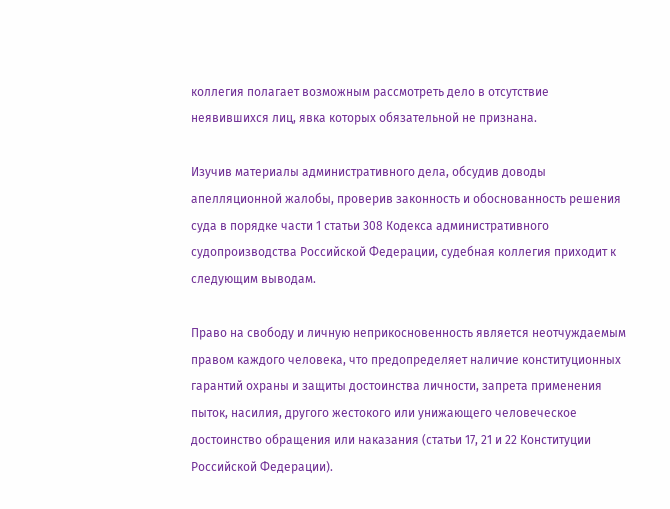коллегия полагает возможным рассмотреть дело в отсутствие неявившихся лиц, явка которых обязательной не признана.

Изучив материалы административного дела, обсудив доводы апелляционной жалобы, проверив законность и обоснованность решения суда в порядке части 1 статьи 308 Кодекса административного судопроизводства Российской Федерации, судебная коллегия приходит к следующим выводам.

Право на свободу и личную неприкосновенность является неотчуждаемым правом каждого человека, что предопределяет наличие конституционных гарантий охраны и защиты достоинства личности, запрета применения пыток, насилия, другого жестокого или унижающего человеческое достоинство обращения или наказания (статьи 17, 21 и 22 Конституции Российской Федерации).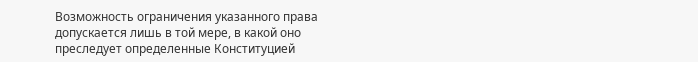Возможность ограничения указанного права допускается лишь в той мере, в какой оно преследует определенные Конституцией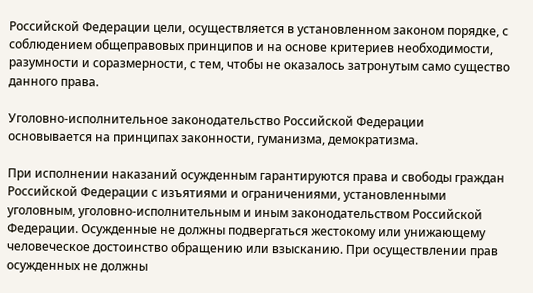Российской Федерации цели, осуществляется в установленном законом порядке, с соблюдением общеправовых принципов и на основе критериев необходимости, разумности и соразмерности, с тем, чтобы не оказалось затронутым само существо данного права.

Уголовно-исполнительное законодательство Российской Федерации основывается на принципах законности, гуманизма, демократизма.

При исполнении наказаний осужденным гарантируются права и свободы граждан Российской Федерации с изъятиями и ограничениями, установленными уголовным, уголовно-исполнительным и иным законодательством Российской Федерации. Осужденные не должны подвергаться жестокому или унижающему человеческое достоинство обращению или взысканию. При осуществлении прав осужденных не должны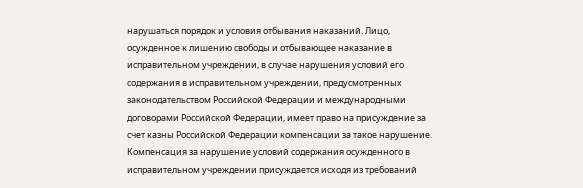нарушаться порядок и условия отбывания наказаний. Лицо, осужденное к лишению свободы и отбывающее наказание в исправительном учреждении, в случае нарушения условий его содержания в исправительном учреждении, предусмотренных законодательством Российской Федерации и международными договорами Российской Федерации, имеет право на присуждение за счет казны Российской Федерации компенсации за такое нарушение. Компенсация за нарушение условий содержания осужденного в исправительном учреждении присуждается исходя из требований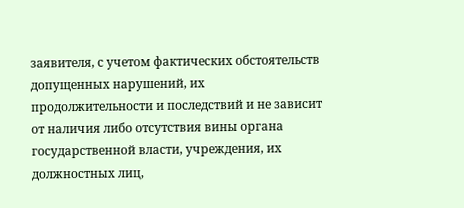заявителя, с учетом фактических обстоятельств допущенных нарушений, их продолжительности и последствий и не зависит от наличия либо отсутствия вины органа государственной власти, учреждения, их должностных лиц,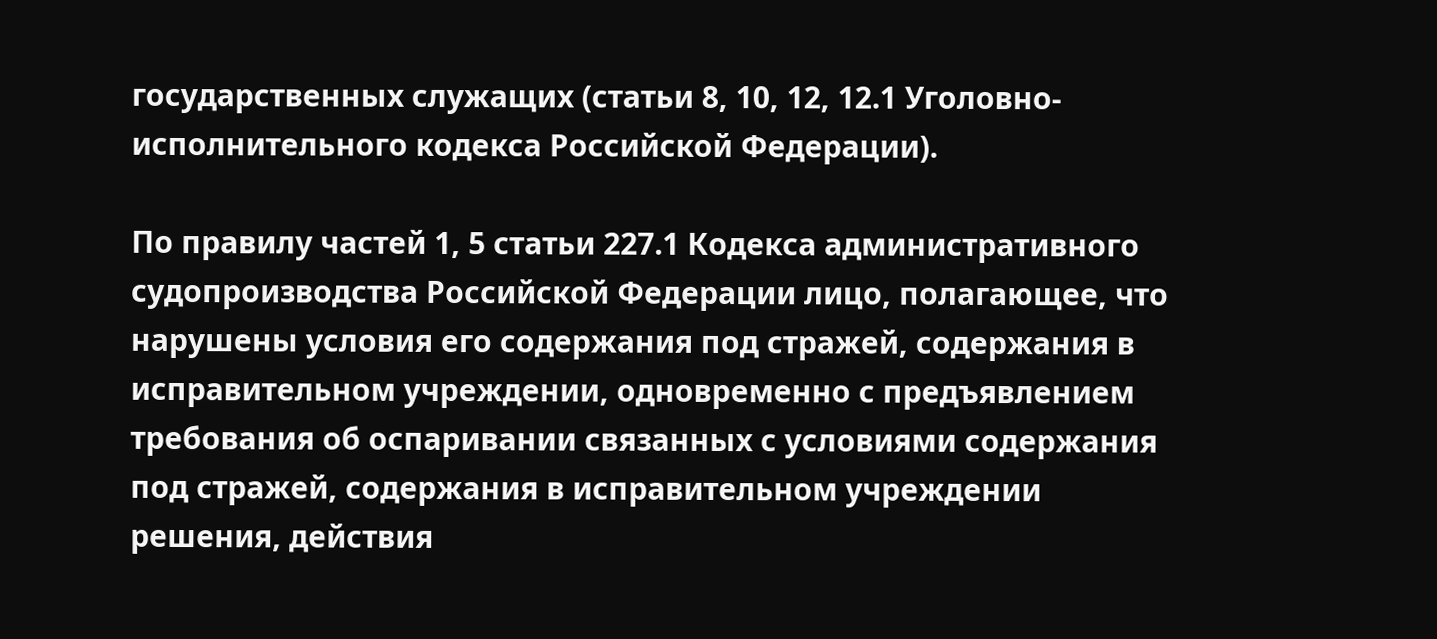государственных служащих (статьи 8, 10, 12, 12.1 Уголовно-исполнительного кодекса Российской Федерации).

По правилу частей 1, 5 статьи 227.1 Кодекса административного судопроизводства Российской Федерации лицо, полагающее, что нарушены условия его содержания под стражей, содержания в исправительном учреждении, одновременно с предъявлением требования об оспаривании связанных с условиями содержания под стражей, содержания в исправительном учреждении решения, действия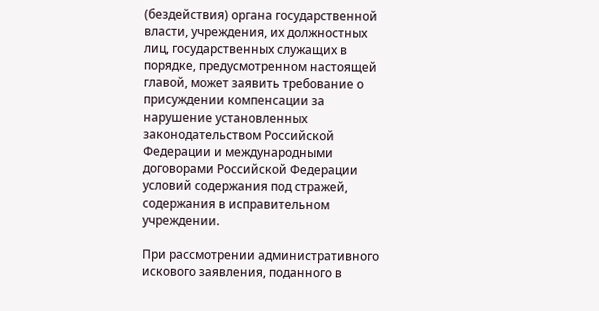(бездействия) органа государственной власти, учреждения, их должностных лиц, государственных служащих в порядке, предусмотренном настоящей главой, может заявить требование о присуждении компенсации за нарушение установленных законодательством Российской Федерации и международными договорами Российской Федерации условий содержания под стражей, содержания в исправительном учреждении.

При рассмотрении административного искового заявления, поданного в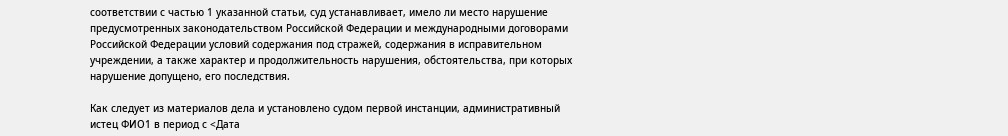соответствии с частью 1 указанной статьи, суд устанавливает, имело ли место нарушение предусмотренных законодательством Российской Федерации и международными договорами Российской Федерации условий содержания под стражей, содержания в исправительном учреждении, а также характер и продолжительность нарушения, обстоятельства, при которых нарушение допущено, его последствия.

Как следует из материалов дела и установлено судом первой инстанции, административный истец ФИО1 в период с <Дата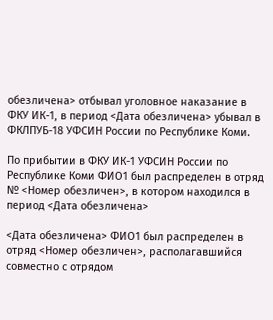обезличена> отбывал уголовное наказание в ФКУ ИК-1, в период <Дата обезличена> убывал в ФКЛПУБ-18 УФСИН России по Республике Коми.

По прибытии в ФКУ ИК-1 УФСИН России по Республике Коми ФИО1 был распределен в отряд № <Номер обезличен>, в котором находился в период <Дата обезличена>

<Дата обезличена> ФИО1 был распределен в отряд <Номер обезличен>, располагавшийся совместно с отрядом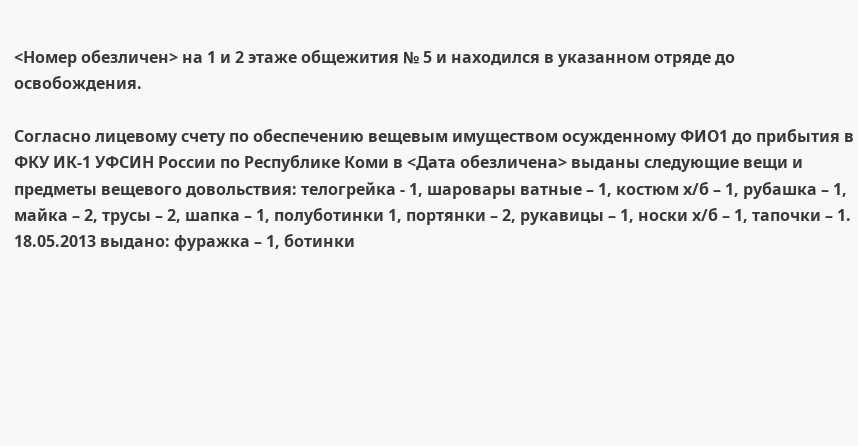<Номер обезличен> на 1 и 2 этаже общежития № 5 и находился в указанном отряде до освобождения.

Согласно лицевому счету по обеспечению вещевым имуществом осужденному ФИО1 до прибытия в ФКУ ИК-1 УФСИН России по Республике Коми в <Дата обезличена> выданы следующие вещи и предметы вещевого довольствия: телогрейка - 1, шаровары ватные – 1, костюм х/б – 1, рубашка – 1, майка – 2, трусы – 2, шапка – 1, полуботинки 1, портянки – 2, рукавицы – 1, носки х/б – 1, тапочки – 1. 18.05.2013 выдано: фуражка – 1, ботинки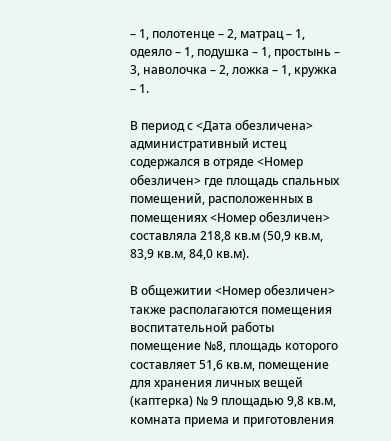– 1, полотенце – 2, матрац – 1, одеяло – 1, подушка – 1, простынь – 3, наволочка – 2, ложка – 1, кружка – 1.

В период с <Дата обезличена> административный истец содержался в отряде <Номер обезличен> где площадь спальных помещений, расположенных в помещениях <Номер обезличен> составляла 218,8 кв.м (50,9 кв.м, 83,9 кв.м, 84,0 кв.м).

В общежитии <Номер обезличен> также располагаются помещения воспитательной работы помещение №8, площадь которого составляет 51,6 кв.м, помещение для хранения личных вещей (каптерка) № 9 площадью 9,8 кв.м, комната приема и приготовления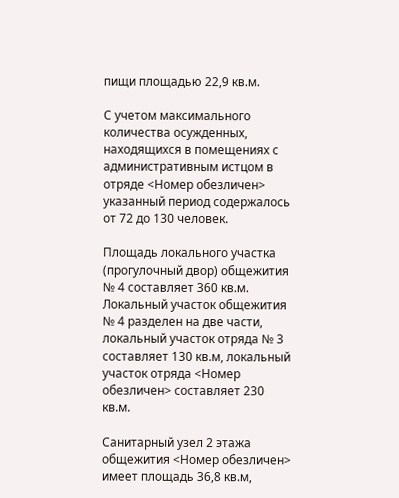пищи площадью 22,9 кв.м.

С учетом максимального количества осужденных, находящихся в помещениях с административным истцом в отряде <Номер обезличен> указанный период содержалось от 72 до 130 человек.

Площадь локального участка (прогулочный двор) общежития № 4 составляет 360 кв.м. Локальный участок общежития № 4 разделен на две части, локальный участок отряда № 3 составляет 130 кв.м, локальный участок отряда <Номер обезличен> составляет 230 кв.м.

Санитарный узел 2 этажа общежития <Номер обезличен> имеет площадь 36,8 кв.м,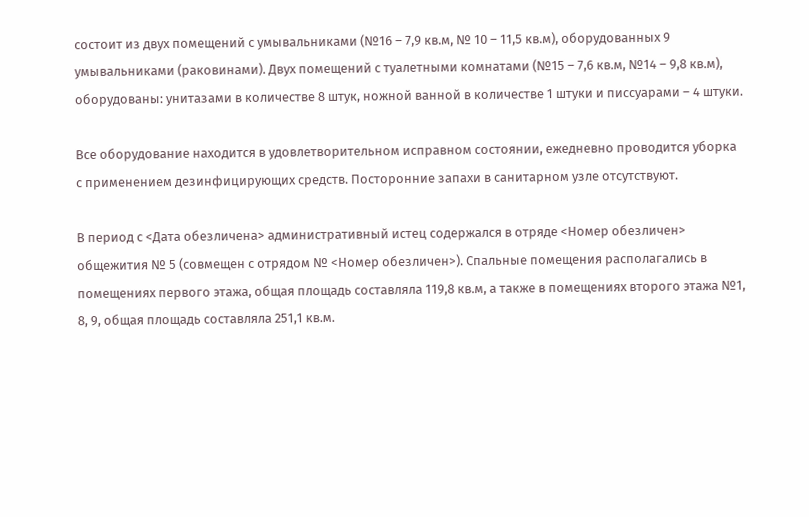состоит из двух помещений с умывальниками (№16 – 7,9 кв.м, № 10 – 11,5 кв.м), оборудованных 9 умывальниками (раковинами). Двух помещений с туалетными комнатами (№15 – 7,6 кв.м, №14 – 9,8 кв.м), оборудованы: унитазами в количестве 8 штук, ножной ванной в количестве 1 штуки и писсуарами – 4 штуки.

Все оборудование находится в удовлетворительном исправном состоянии, ежедневно проводится уборка с применением дезинфицирующих средств. Посторонние запахи в санитарном узле отсутствуют.

В период с <Дата обезличена> административный истец содержался в отряде <Номер обезличен> общежития № 5 (совмещен с отрядом № <Номер обезличен>). Спальные помещения располагались в помещениях первого этажа, общая площадь составляла 119,8 кв.м, а также в помещениях второго этажа №1, 8, 9, общая площадь составляла 251,1 кв.м.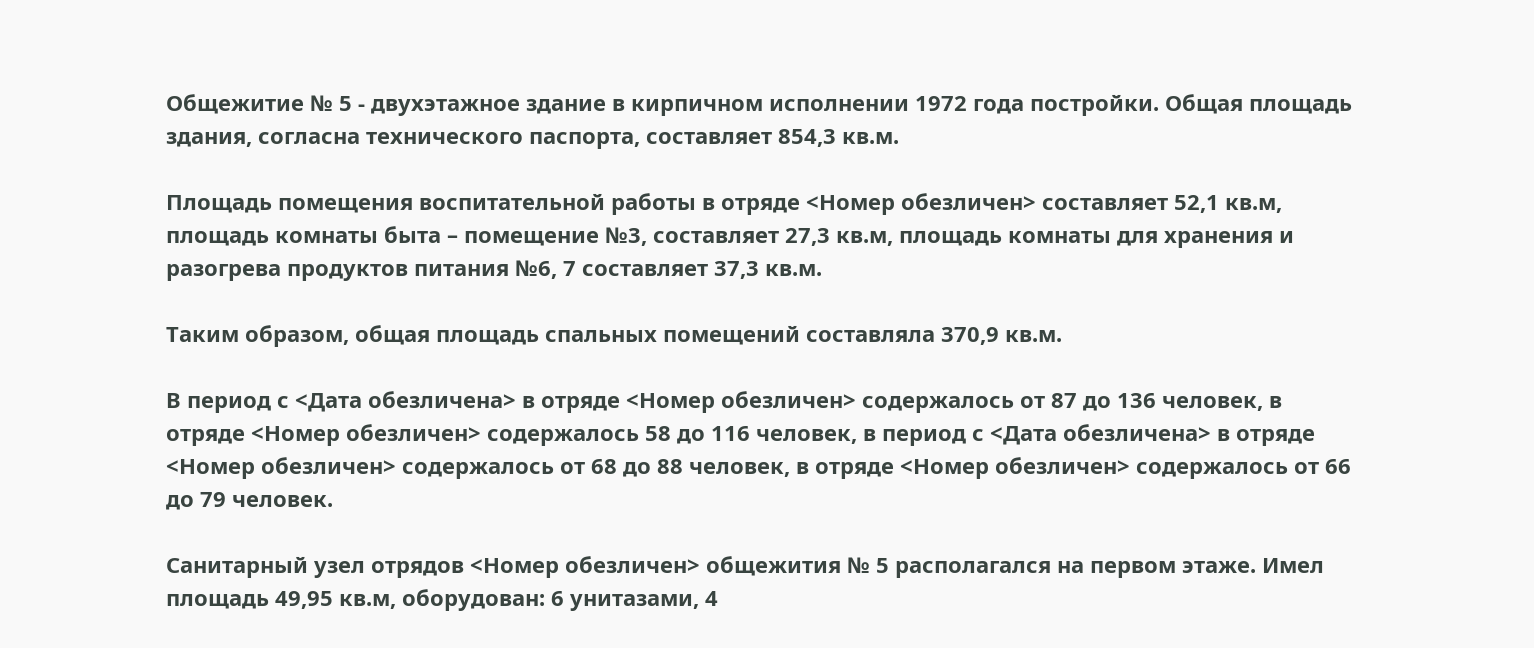Общежитие № 5 - двухэтажное здание в кирпичном исполнении 1972 года постройки. Общая площадь здания, согласна технического паспорта, составляет 854,3 кв.м.

Площадь помещения воспитательной работы в отряде <Номер обезличен> составляет 52,1 кв.м, площадь комнаты быта – помещение №3, составляет 27,3 кв.м, площадь комнаты для хранения и разогрева продуктов питания №6, 7 составляет 37,3 кв.м.

Таким образом, общая площадь спальных помещений составляла 370,9 кв.м.

В период с <Дата обезличена> в отряде <Номер обезличен> содержалось от 87 до 136 человек, в отряде <Номер обезличен> содержалось 58 до 116 человек, в период с <Дата обезличена> в отряде <Номер обезличен> содержалось от 68 до 88 человек, в отряде <Номер обезличен> содержалось от 66 до 79 человек.

Санитарный узел отрядов <Номер обезличен> общежития № 5 располагался на первом этаже. Имел площадь 49,95 кв.м, оборудован: 6 унитазами, 4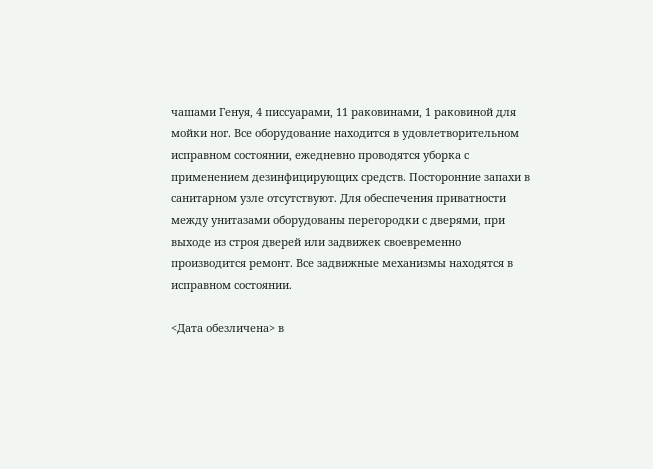чашами Генуя, 4 писсуарами, 11 раковинами, 1 раковиной для мойки ног. Все оборудование находится в удовлетворительном исправном состоянии, ежедневно проводятся уборка с применением дезинфицирующих средств. Посторонние запахи в санитарном узле отсутствуют. Для обеспечения приватности между унитазами оборудованы перегородки с дверями, при выходе из строя дверей или задвижек своевременно производится ремонт. Все задвижные механизмы находятся в исправном состоянии.

<Дата обезличена> в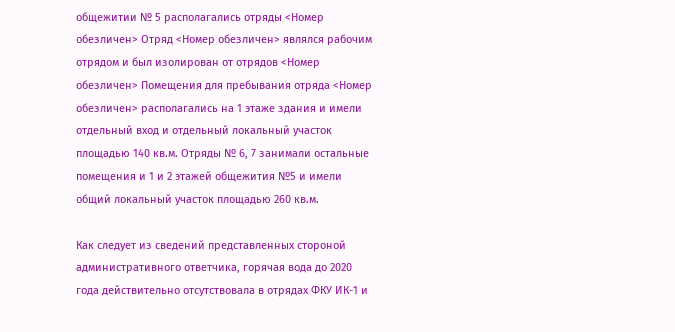общежитии № 5 располагались отряды <Номер обезличен> Отряд <Номер обезличен> являлся рабочим отрядом и был изолирован от отрядов <Номер обезличен> Помещения для пребывания отряда <Номер обезличен> располагались на 1 этаже здания и имели отдельный вход и отдельный локальный участок площадью 140 кв.м. Отряды № 6, 7 занимали остальные помещения и 1 и 2 этажей общежития №5 и имели общий локальный участок площадью 260 кв.м.

Как следует из сведений представленных стороной административного ответчика, горячая вода до 2020 года действительно отсутствовала в отрядах ФКУ ИК-1 и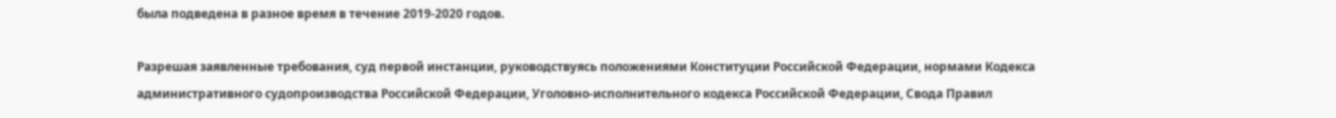была подведена в разное время в течение 2019-2020 годов.

Разрешая заявленные требования, суд первой инстанции, руководствуясь положениями Конституции Российской Федерации, нормами Кодекса административного судопроизводства Российской Федерации, Уголовно-исполнительного кодекса Российской Федерации, Свода Правил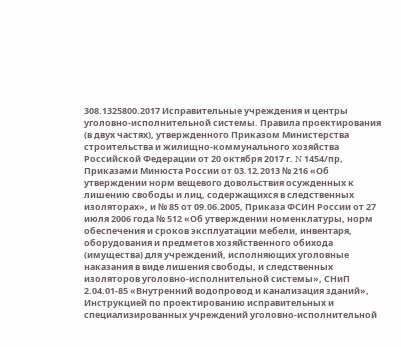308.1325800.2017 Исправительные учреждения и центры уголовно-исполнительной системы. Правила проектирования (в двух частях), утвержденного Приказом Министерства строительства и жилищно-коммунального хозяйства Российской Федерации от 20 октября 2017 г. N 1454/пр, Приказами Минюста России от 03.12.2013 № 216 «Об утверждении норм вещевого довольствия осужденных к лишению свободы и лиц, содержащихся в следственных изоляторах», и № 85 от 09.06.2005, Приказа ФСИН России от 27 июля 2006 года № 512 «Об утверждении номенклатуры, норм обеспечения и сроков эксплуатации мебели, инвентаря, оборудования и предметов хозяйственного обихода (имущества) для учреждений, исполняющих уголовные наказания в виде лишения свободы, и следственных изоляторов уголовно-исполнительной системы», СНиП 2.04.01-85 «Внутренний водопровод и канализация зданий», Инструкцией по проектированию исправительных и специализированных учреждений уголовно-исполнительной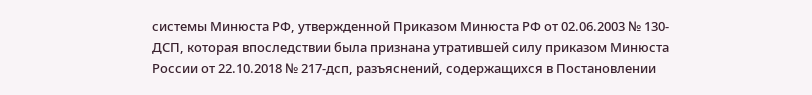системы Минюста РФ, утвержденной Приказом Минюста РФ от 02.06.2003 № 130-ДСП, которая впоследствии была признана утратившей силу приказом Минюста России от 22.10.2018 № 217-дсп, разъяснений, содержащихся в Постановлении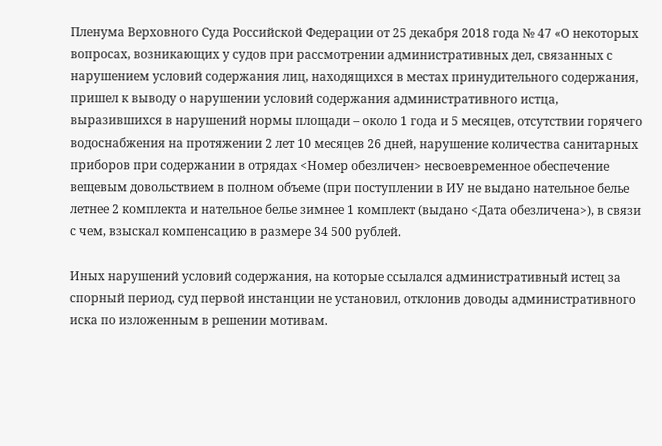Пленума Верховного Суда Российской Федерации от 25 декабря 2018 года № 47 «О некоторых вопросах, возникающих у судов при рассмотрении административных дел, связанных с нарушением условий содержания лиц, находящихся в местах принудительного содержания, пришел к выводу о нарушении условий содержания административного истца, выразившихся в нарушений нормы площади – около 1 года и 5 месяцев, отсутствии горячего водоснабжения на протяжении 2 лет 10 месяцев 26 дней, нарушение количества санитарных приборов при содержании в отрядах <Номер обезличен> несвоевременное обеспечение вещевым довольствием в полном объеме (при поступлении в ИУ не выдано нательное белье летнее 2 комплекта и нательное белье зимнее 1 комплект (выдано <Дата обезличена>), в связи с чем, взыскал компенсацию в размере 34 500 рублей.

Иных нарушений условий содержания, на которые ссылался административный истец за спорный период, суд первой инстанции не установил, отклонив доводы административного иска по изложенным в решении мотивам.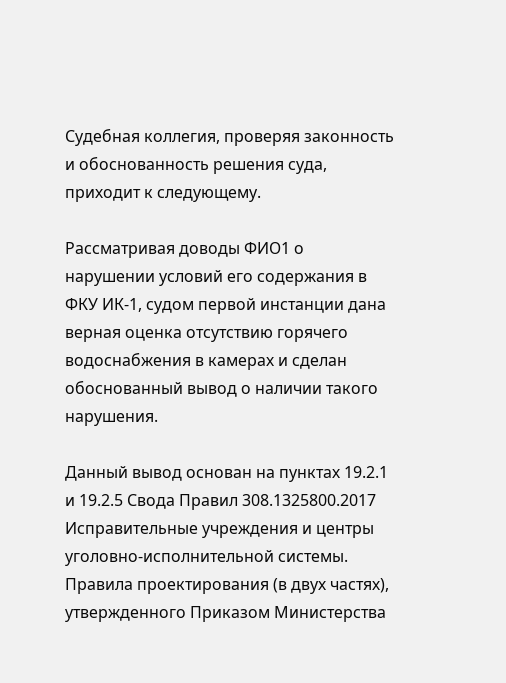Судебная коллегия, проверяя законность и обоснованность решения суда, приходит к следующему.

Рассматривая доводы ФИО1 о нарушении условий его содержания в ФКУ ИК-1, судом первой инстанции дана верная оценка отсутствию горячего водоснабжения в камерах и сделан обоснованный вывод о наличии такого нарушения.

Данный вывод основан на пунктах 19.2.1 и 19.2.5 Свода Правил 308.1325800.2017 Исправительные учреждения и центры уголовно-исполнительной системы. Правила проектирования (в двух частях), утвержденного Приказом Министерства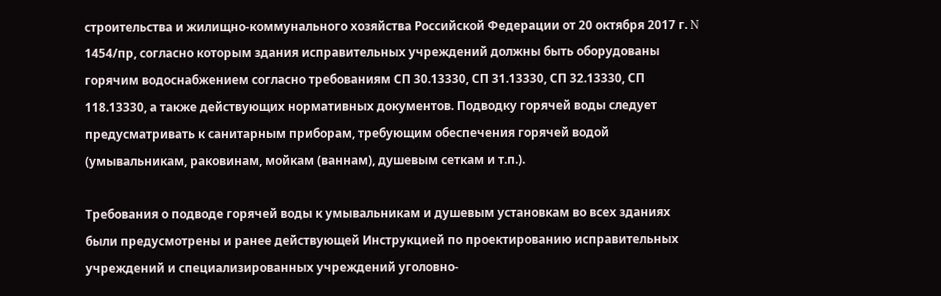строительства и жилищно-коммунального хозяйства Российской Федерации от 20 октября 2017 г. N 1454/пр, согласно которым здания исправительных учреждений должны быть оборудованы горячим водоснабжением согласно требованиям СП 30.13330, СП 31.13330, СП 32.13330, СП 118.13330, а также действующих нормативных документов. Подводку горячей воды следует предусматривать к санитарным приборам, требующим обеспечения горячей водой (умывальникам, раковинам, мойкам (ваннам), душевым сеткам и т.п.).

Требования о подводе горячей воды к умывальникам и душевым установкам во всех зданиях были предусмотрены и ранее действующей Инструкцией по проектированию исправительных учреждений и специализированных учреждений уголовно-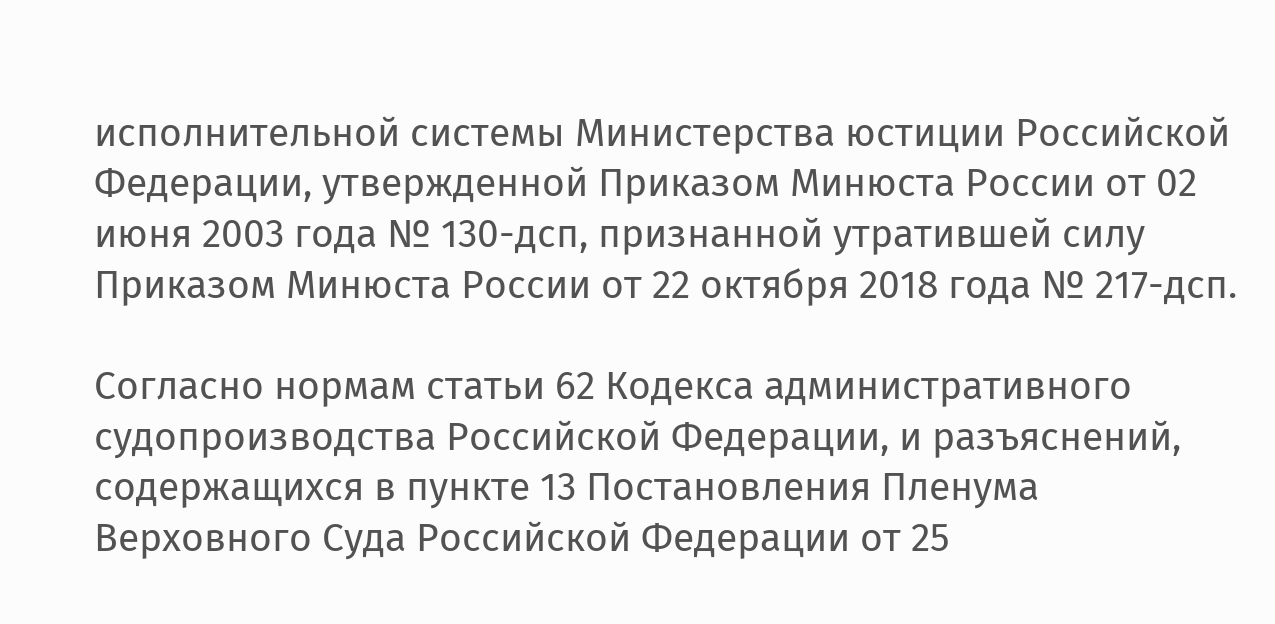исполнительной системы Министерства юстиции Российской Федерации, утвержденной Приказом Минюста России от 02 июня 2003 года № 130-дсп, признанной утратившей силу Приказом Минюста России от 22 октября 2018 года № 217-дсп.

Согласно нормам статьи 62 Кодекса административного судопроизводства Российской Федерации, и разъяснений, содержащихся в пункте 13 Постановления Пленума Верховного Суда Российской Федерации от 25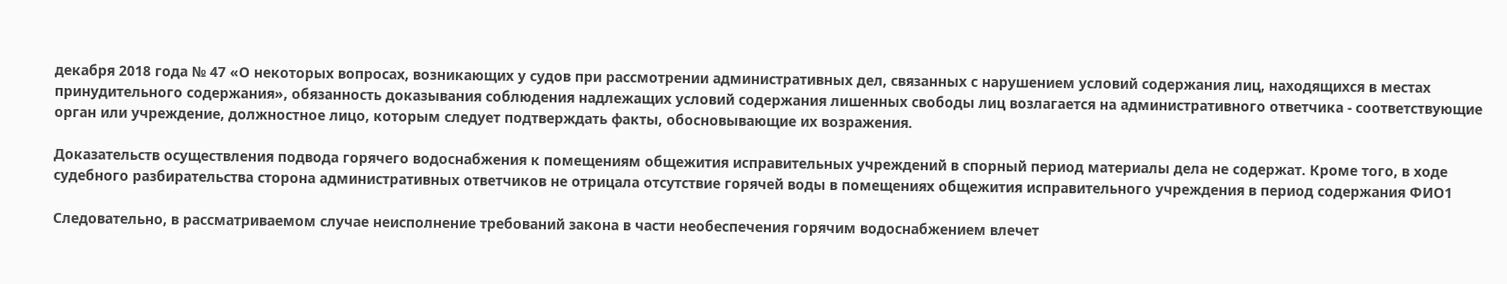декабря 2018 года № 47 «О некоторых вопросах, возникающих у судов при рассмотрении административных дел, связанных с нарушением условий содержания лиц, находящихся в местах принудительного содержания», обязанность доказывания соблюдения надлежащих условий содержания лишенных свободы лиц возлагается на административного ответчика - соответствующие орган или учреждение, должностное лицо, которым следует подтверждать факты, обосновывающие их возражения.

Доказательств осуществления подвода горячего водоснабжения к помещениям общежития исправительных учреждений в спорный период материалы дела не содержат. Кроме того, в ходе судебного разбирательства сторона административных ответчиков не отрицала отсутствие горячей воды в помещениях общежития исправительного учреждения в период содержания ФИО1

Следовательно, в рассматриваемом случае неисполнение требований закона в части необеспечения горячим водоснабжением влечет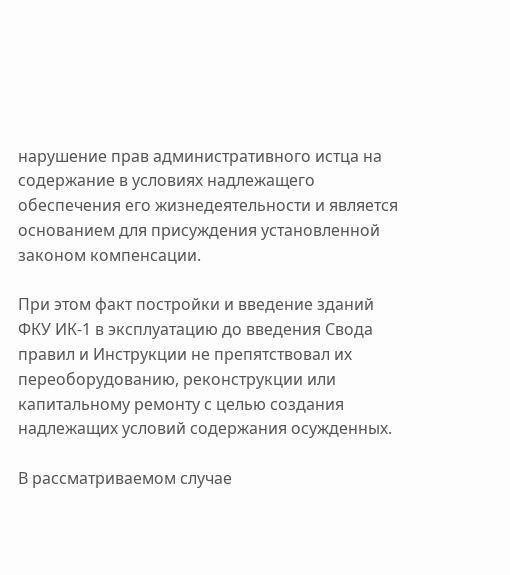нарушение прав административного истца на содержание в условиях надлежащего обеспечения его жизнедеятельности и является основанием для присуждения установленной законом компенсации.

При этом факт постройки и введение зданий ФКУ ИК-1 в эксплуатацию до введения Свода правил и Инструкции не препятствовал их переоборудованию, реконструкции или капитальному ремонту с целью создания надлежащих условий содержания осужденных.

В рассматриваемом случае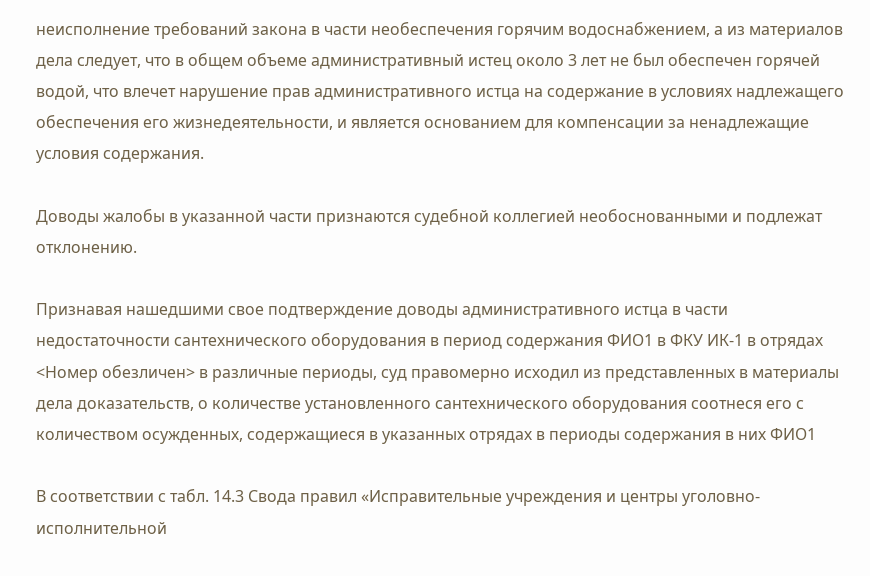неисполнение требований закона в части необеспечения горячим водоснабжением, а из материалов дела следует, что в общем объеме административный истец около 3 лет не был обеспечен горячей водой, что влечет нарушение прав административного истца на содержание в условиях надлежащего обеспечения его жизнедеятельности, и является основанием для компенсации за ненадлежащие условия содержания.

Доводы жалобы в указанной части признаются судебной коллегией необоснованными и подлежат отклонению.

Признавая нашедшими свое подтверждение доводы административного истца в части недостаточности сантехнического оборудования в период содержания ФИО1 в ФКУ ИК-1 в отрядах <Номер обезличен> в различные периоды, суд правомерно исходил из представленных в материалы дела доказательств, о количестве установленного сантехнического оборудования соотнеся его с количеством осужденных, содержащиеся в указанных отрядах в периоды содержания в них ФИО1

В соответствии с табл. 14.3 Свода правил «Исправительные учреждения и центры уголовно-исполнительной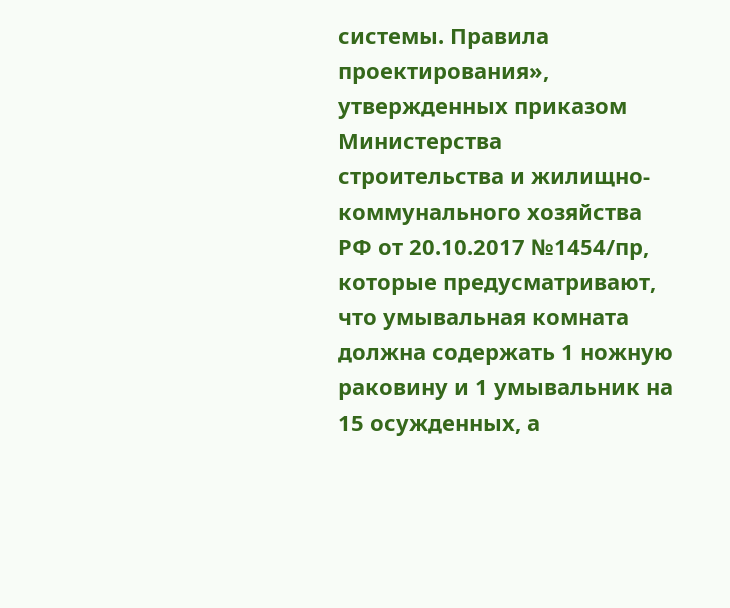системы. Правила проектирования», утвержденных приказом Министерства строительства и жилищно-коммунального хозяйства РФ от 20.10.2017 №1454/пр, которые предусматривают, что умывальная комната должна содержать 1 ножную раковину и 1 умывальник на 15 осужденных, а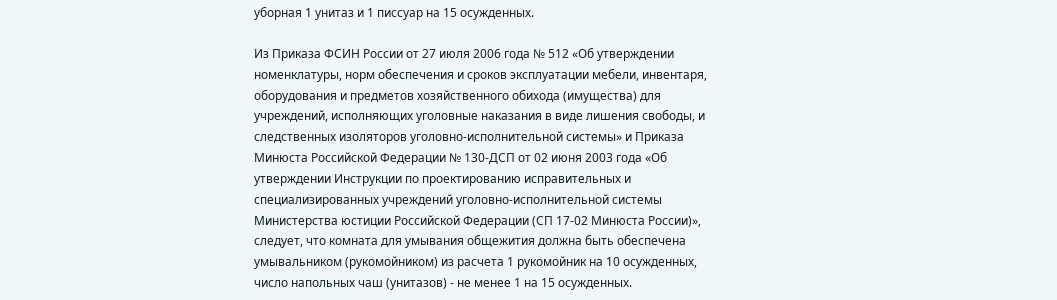уборная 1 унитаз и 1 писсуар на 15 осужденных.

Из Приказа ФСИН России от 27 июля 2006 года № 512 «Об утверждении номенклатуры, норм обеспечения и сроков эксплуатации мебели, инвентаря, оборудования и предметов хозяйственного обихода (имущества) для учреждений, исполняющих уголовные наказания в виде лишения свободы, и следственных изоляторов уголовно-исполнительной системы» и Приказа Минюста Российской Федерации № 130-ДСП от 02 июня 2003 года «Об утверждении Инструкции по проектированию исправительных и специализированных учреждений уголовно-исполнительной системы Министерства юстиции Российской Федерации (СП 17-02 Минюста России)», следует, что комната для умывания общежития должна быть обеспечена умывальником (рукомойником) из расчета 1 рукомойник на 10 осужденных, число напольных чаш (унитазов) - не менее 1 на 15 осужденных.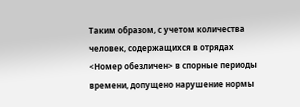Таким образом, с учетом количества человек, содержащихся в отрядах <Номер обезличен> в спорные периоды времени, допущено нарушение нормы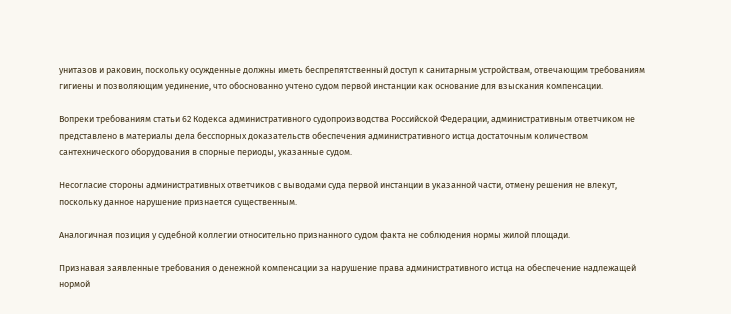унитазов и раковин, поскольку осужденные должны иметь беспрепятственный доступ к санитарным устройствам, отвечающим требованиям гигиены и позволяющим уединение, что обоснованно учтено судом первой инстанции как основание для взыскания компенсации.

Вопреки требованиям статьи 62 Кодекса административного судопроизводства Российской Федерации, административным ответчиком не представлено в материалы дела бесспорных доказательств обеспечения административного истца достаточным количеством сантехнического оборудования в спорные периоды, указанные судом.

Несогласие стороны административных ответчиков с выводами суда первой инстанции в указанной части, отмену решения не влекут, поскольку данное нарушение признается существенным.

Аналогичная позиция у судебной коллегии относительно признанного судом факта не соблюдения нормы жилой площади.

Признавая заявленные требования о денежной компенсации за нарушение права административного истца на обеспечение надлежащей нормой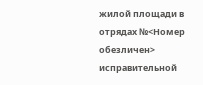жилой площади в отрядах №<Номер обезличен> исправительной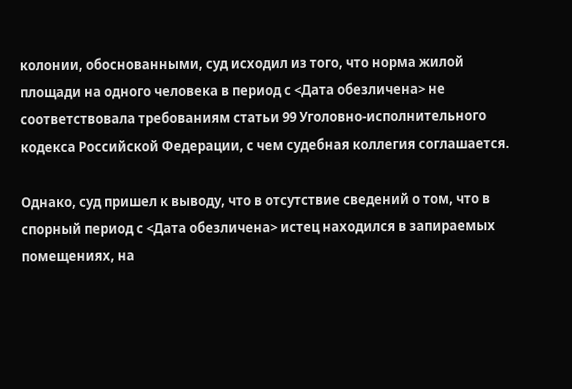колонии, обоснованными, суд исходил из того, что норма жилой площади на одного человека в период с <Дата обезличена> не соответствовала требованиям статьи 99 Уголовно-исполнительного кодекса Российской Федерации, с чем судебная коллегия соглашается.

Однако, суд пришел к выводу, что в отсутствие сведений о том, что в спорный период с <Дата обезличена> истец находился в запираемых помещениях, на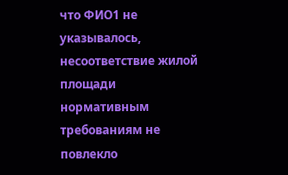что ФИО1 не указывалось, несоответствие жилой площади нормативным требованиям не повлекло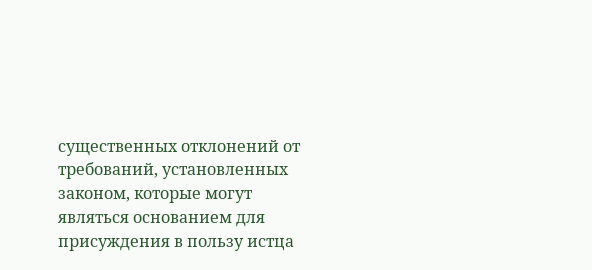существенных отклонений от требований, установленных законом, которые могут являться основанием для присуждения в пользу истца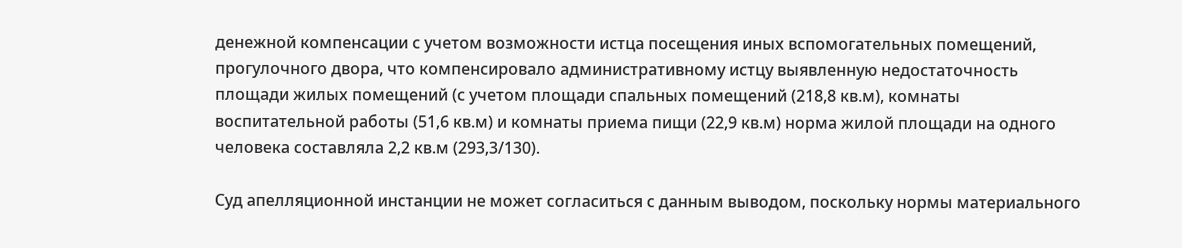денежной компенсации с учетом возможности истца посещения иных вспомогательных помещений, прогулочного двора, что компенсировало административному истцу выявленную недостаточность площади жилых помещений (с учетом площади спальных помещений (218,8 кв.м), комнаты воспитательной работы (51,6 кв.м) и комнаты приема пищи (22,9 кв.м) норма жилой площади на одного человека составляла 2,2 кв.м (293,3/130).

Суд апелляционной инстанции не может согласиться с данным выводом, поскольку нормы материального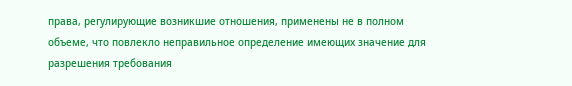права, регулирующие возникшие отношения, применены не в полном объеме, что повлекло неправильное определение имеющих значение для разрешения требования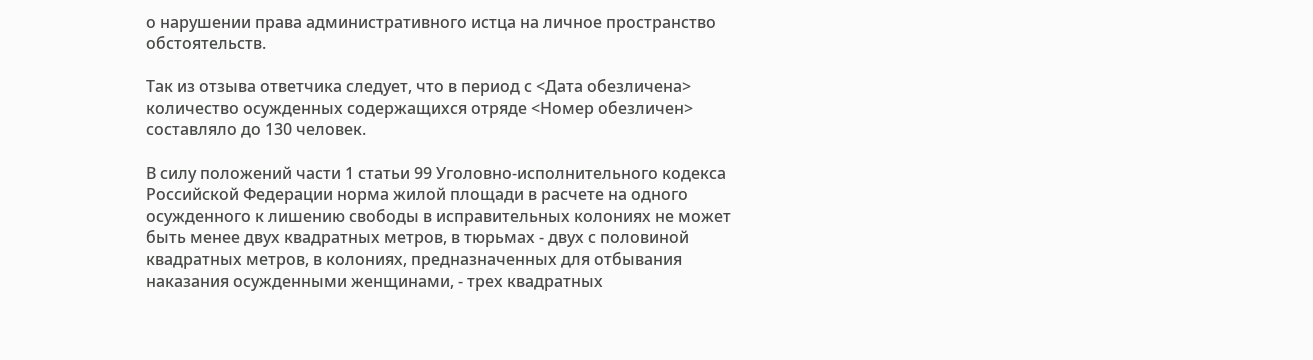о нарушении права административного истца на личное пространство обстоятельств.

Так из отзыва ответчика следует, что в период с <Дата обезличена> количество осужденных содержащихся отряде <Номер обезличен> составляло до 130 человек.

В силу положений части 1 статьи 99 Уголовно-исполнительного кодекса Российской Федерации норма жилой площади в расчете на одного осужденного к лишению свободы в исправительных колониях не может быть менее двух квадратных метров, в тюрьмах - двух с половиной квадратных метров, в колониях, предназначенных для отбывания наказания осужденными женщинами, - трех квадратных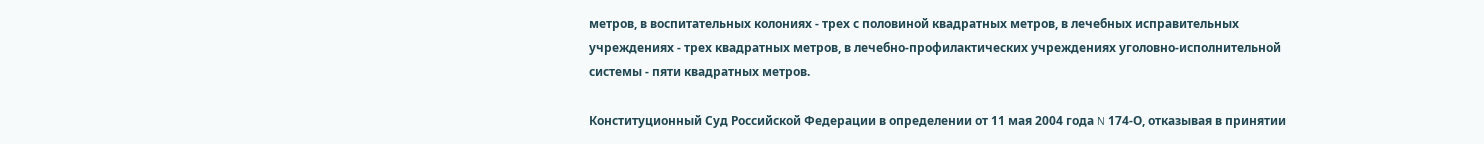метров, в воспитательных колониях - трех с половиной квадратных метров, в лечебных исправительных учреждениях - трех квадратных метров, в лечебно-профилактических учреждениях уголовно-исполнительной системы - пяти квадратных метров.

Конституционный Суд Российской Федерации в определении от 11 мая 2004 года N 174-О, отказывая в принятии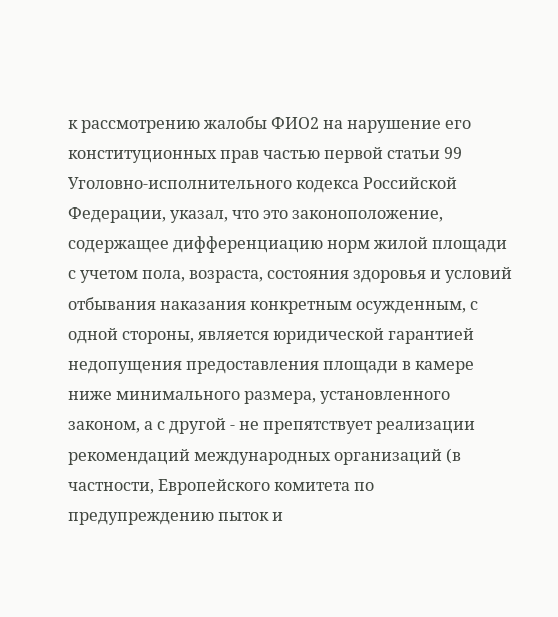к рассмотрению жалобы ФИО2 на нарушение его конституционных прав частью первой статьи 99 Уголовно-исполнительного кодекса Российской Федерации, указал, что это законоположение, содержащее дифференциацию норм жилой площади с учетом пола, возраста, состояния здоровья и условий отбывания наказания конкретным осужденным, с одной стороны, является юридической гарантией недопущения предоставления площади в камере ниже минимального размера, установленного законом, а с другой - не препятствует реализации рекомендаций международных организаций (в частности, Европейского комитета по предупреждению пыток и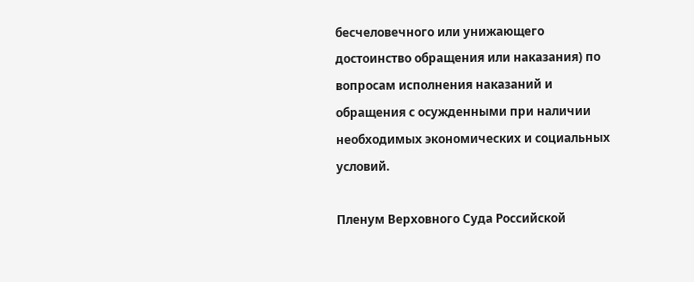бесчеловечного или унижающего достоинство обращения или наказания) по вопросам исполнения наказаний и обращения с осужденными при наличии необходимых экономических и социальных условий.

Пленум Верховного Суда Российской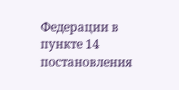Федерации в пункте 14 постановления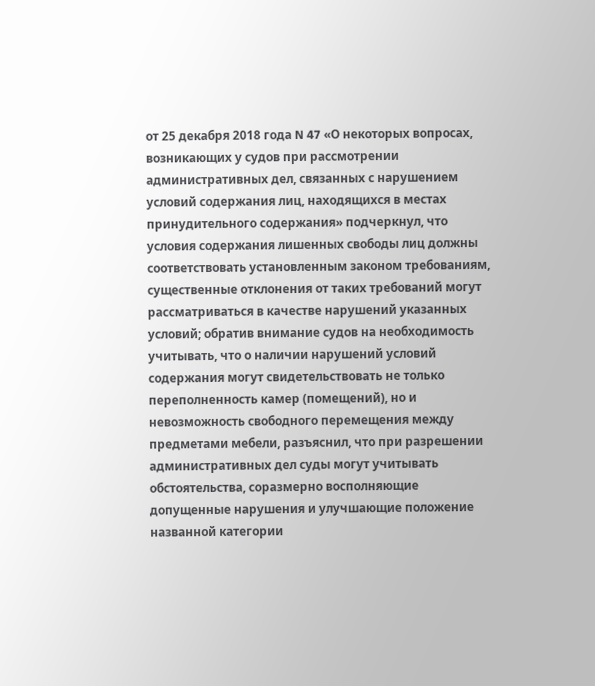от 25 декабря 2018 года N 47 «О некоторых вопросах, возникающих у судов при рассмотрении административных дел, связанных с нарушением условий содержания лиц, находящихся в местах принудительного содержания» подчеркнул, что условия содержания лишенных свободы лиц должны соответствовать установленным законом требованиям, существенные отклонения от таких требований могут рассматриваться в качестве нарушений указанных условий; обратив внимание судов на необходимость учитывать, что о наличии нарушений условий содержания могут свидетельствовать не только переполненность камер (помещений), но и невозможность свободного перемещения между предметами мебели, разъяснил, что при разрешении административных дел суды могут учитывать обстоятельства, соразмерно восполняющие допущенные нарушения и улучшающие положение названной категории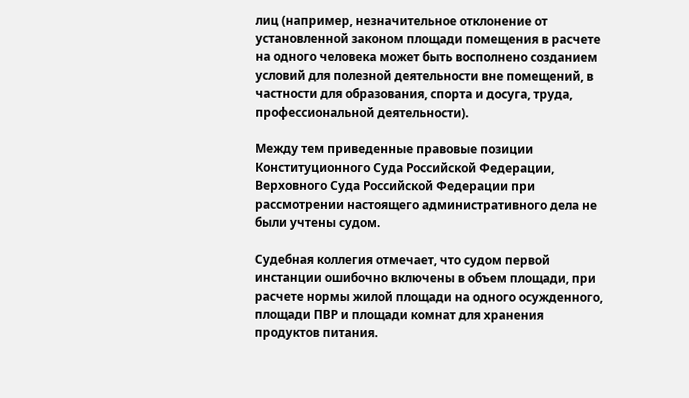лиц (например, незначительное отклонение от установленной законом площади помещения в расчете на одного человека может быть восполнено созданием условий для полезной деятельности вне помещений, в частности для образования, спорта и досуга, труда, профессиональной деятельности).

Между тем приведенные правовые позиции Конституционного Суда Российской Федерации, Верховного Суда Российской Федерации при рассмотрении настоящего административного дела не были учтены судом.

Судебная коллегия отмечает, что судом первой инстанции ошибочно включены в объем площади, при расчете нормы жилой площади на одного осужденного, площади ПВР и площади комнат для хранения продуктов питания.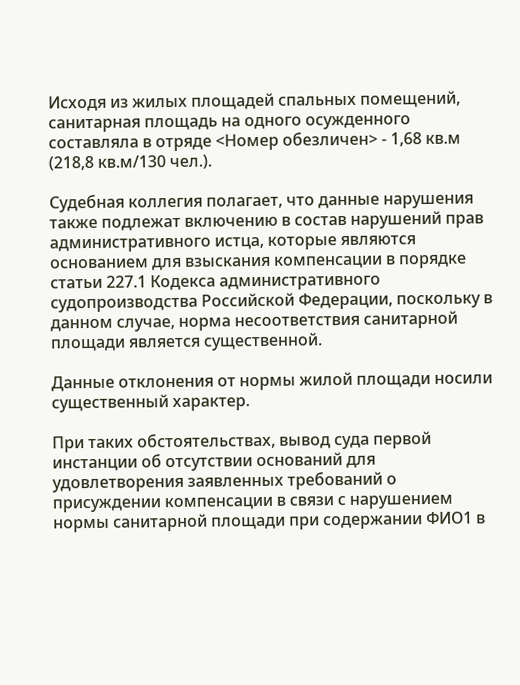Исходя из жилых площадей спальных помещений, санитарная площадь на одного осужденного составляла в отряде <Номер обезличен> - 1,68 кв.м (218,8 кв.м/130 чел.).

Судебная коллегия полагает, что данные нарушения также подлежат включению в состав нарушений прав административного истца, которые являются основанием для взыскания компенсации в порядке статьи 227.1 Кодекса административного судопроизводства Российской Федерации, поскольку в данном случае, норма несоответствия санитарной площади является существенной.

Данные отклонения от нормы жилой площади носили существенный характер.

При таких обстоятельствах, вывод суда первой инстанции об отсутствии оснований для удовлетворения заявленных требований о присуждении компенсации в связи с нарушением нормы санитарной площади при содержании ФИО1 в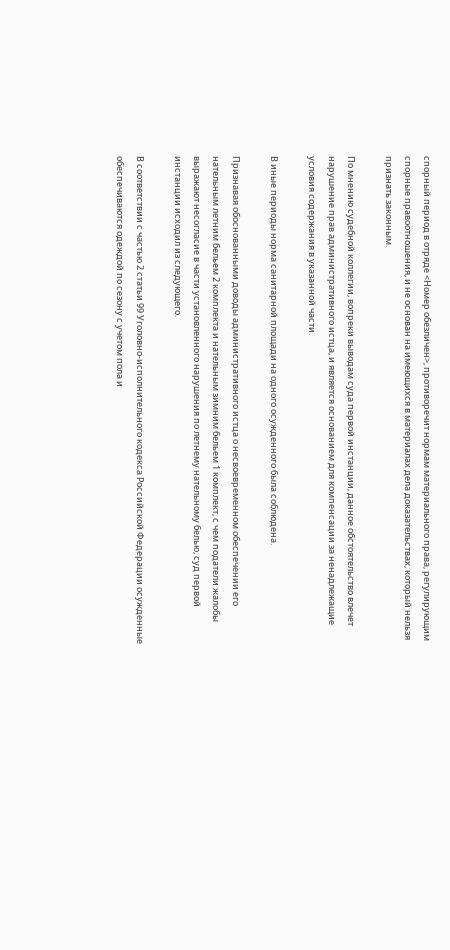спорный период в отряде <Номер обезличен>, противоречит нормам материального права, регулирующим спорные правоотношения, и не основан на имеющихся в материалах дела доказательствах, который нельзя признать законным.

По мнению судебной коллегии, вопреки выводам суда первой инстанции, данное обстоятельство влечет нарушение прав административного истца, и является основанием для компенсации за ненадлежащие условия содержания в указанной части.

В иные периоды норма санитарной площади на одного осужденного была соблюдена.

Признавая обоснованными доводы административного истца о несвоевременном обеспечении его нательным летним бельем 2 комплекта и нательным зимним бельем 1 комплект, с чем податели жалобы выражают несогласие в части установленного нарушения по летнему нательному белью, суд первой инстанции исходил из следующего.

В соответствии с частью 2 статьи 99 Уголовно-исполнительного кодекса Российской Федерации осужденные обеспечиваются одеждой по сезону с учетом пола и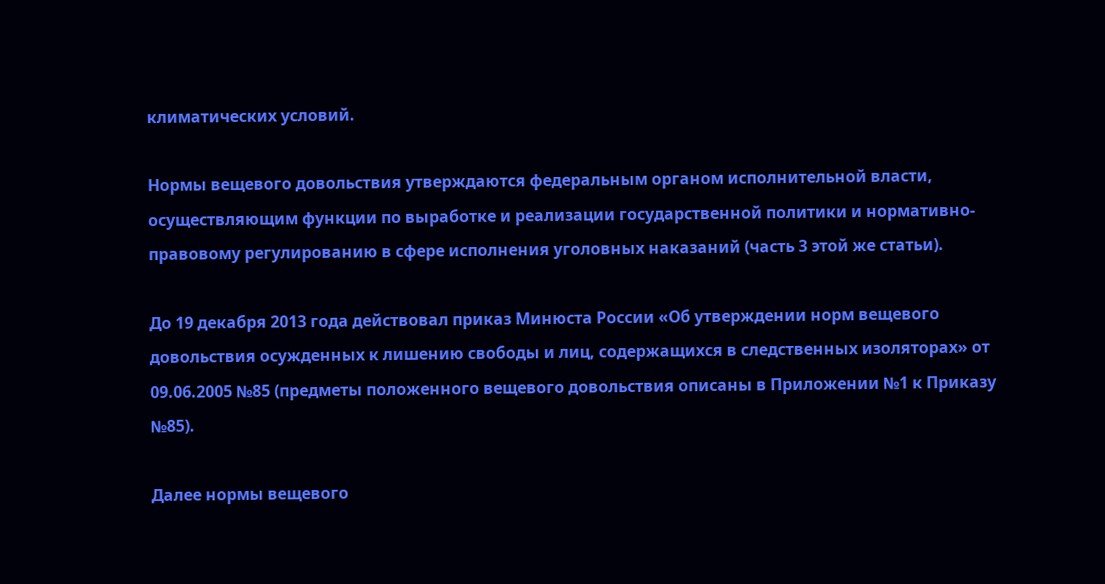климатических условий.

Нормы вещевого довольствия утверждаются федеральным органом исполнительной власти, осуществляющим функции по выработке и реализации государственной политики и нормативно-правовому регулированию в сфере исполнения уголовных наказаний (часть 3 этой же статьи).

До 19 декабря 2013 года действовал приказ Минюста России «Об утверждении норм вещевого довольствия осужденных к лишению свободы и лиц, содержащихся в следственных изоляторах» от 09.06.2005 №85 (предметы положенного вещевого довольствия описаны в Приложении №1 к Приказу №85).

Далее нормы вещевого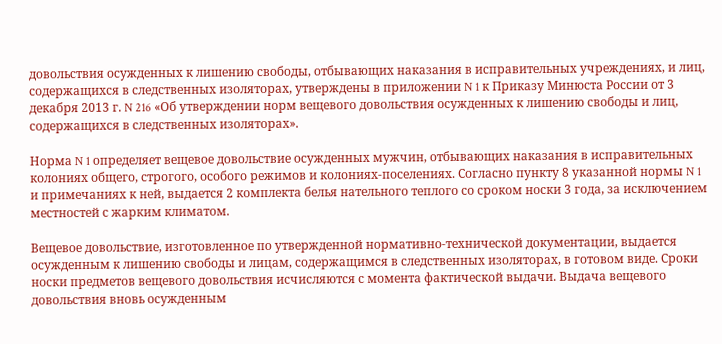довольствия осужденных к лишению свободы, отбывающих наказания в исправительных учреждениях, и лиц, содержащихся в следственных изоляторах, утверждены в приложении N 1 к Приказу Минюста России от 3 декабря 2013 г. N 216 «Об утверждении норм вещевого довольствия осужденных к лишению свободы и лиц, содержащихся в следственных изоляторах».

Норма N 1 определяет вещевое довольствие осужденных мужчин, отбывающих наказания в исправительных колониях общего, строгого, особого режимов и колониях-поселениях. Согласно пункту 8 указанной нормы N 1 и примечаниях к ней, выдается 2 комплекта белья нательного теплого со сроком носки 3 года, за исключением местностей с жарким климатом.

Вещевое довольствие, изготовленное по утвержденной нормативно-технической документации, выдается осужденным к лишению свободы и лицам, содержащимся в следственных изоляторах, в готовом виде. Сроки носки предметов вещевого довольствия исчисляются с момента фактической выдачи. Выдача вещевого довольствия вновь осужденным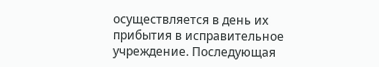осуществляется в день их прибытия в исправительное учреждение. Последующая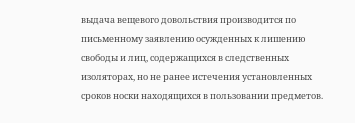выдача вещевого довольствия производится по письменному заявлению осужденных к лишению свободы и лиц, содержащихся в следственных изоляторах, но не ранее истечения установленных сроков носки находящихся в пользовании предметов.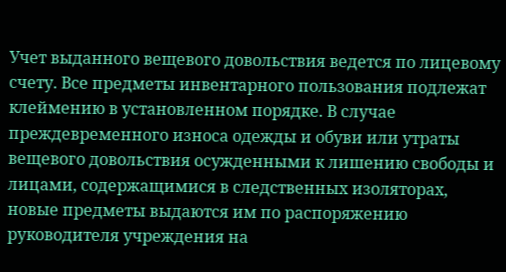Учет выданного вещевого довольствия ведется по лицевому счету. Все предметы инвентарного пользования подлежат клеймению в установленном порядке. В случае преждевременного износа одежды и обуви или утраты вещевого довольствия осужденными к лишению свободы и лицами, содержащимися в следственных изоляторах, новые предметы выдаются им по распоряжению руководителя учреждения на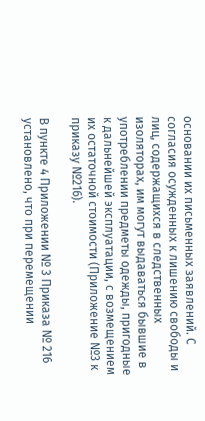основании их письменных заявлений. С согласия осужденных к лишению свободы и лиц, содержащихся в следственных изоляторах, им могут выдаваться бывшие в употреблении предметы одежды, пригодные к дальнейшей эксплуатации, с возмещением их остаточной стоимости (Приложение №3 к приказу №216).

В пункте 4 Приложении № 3 Приказа № 216 установлено, что при перемещении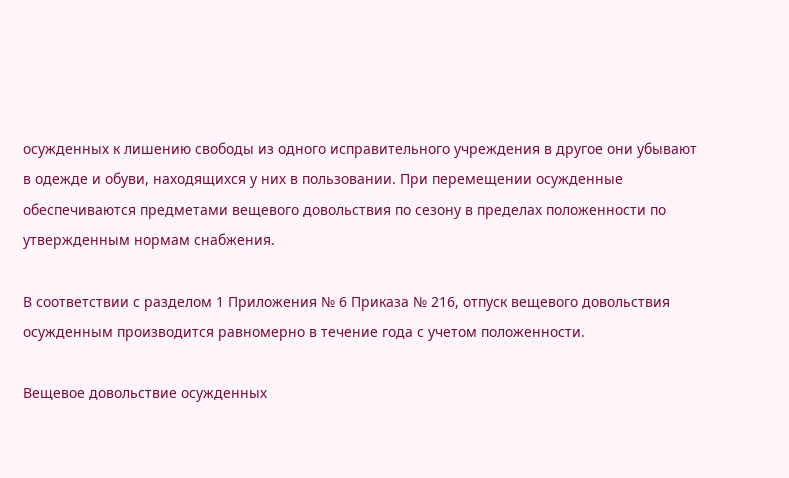осужденных к лишению свободы из одного исправительного учреждения в другое они убывают в одежде и обуви, находящихся у них в пользовании. При перемещении осужденные обеспечиваются предметами вещевого довольствия по сезону в пределах положенности по утвержденным нормам снабжения.

В соответствии с разделом 1 Приложения № 6 Приказа № 216, отпуск вещевого довольствия осужденным производится равномерно в течение года с учетом положенности.

Вещевое довольствие осужденных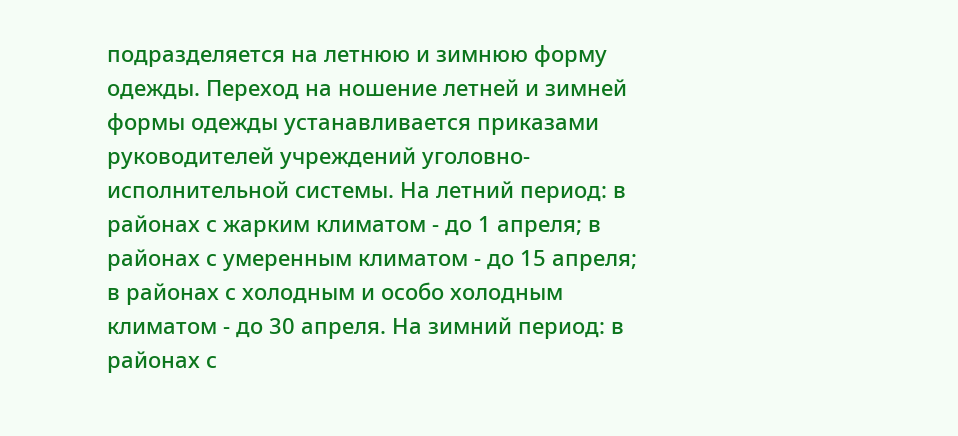подразделяется на летнюю и зимнюю форму одежды. Переход на ношение летней и зимней формы одежды устанавливается приказами руководителей учреждений уголовно-исполнительной системы. На летний период: в районах с жарким климатом - до 1 апреля; в районах с умеренным климатом - до 15 апреля; в районах с холодным и особо холодным климатом - до 30 апреля. На зимний период: в районах с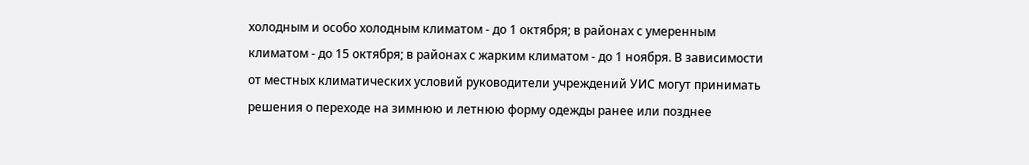холодным и особо холодным климатом - до 1 октября; в районах с умеренным климатом - до 15 октября; в районах с жарким климатом - до 1 ноября. В зависимости от местных климатических условий руководители учреждений УИС могут принимать решения о переходе на зимнюю и летнюю форму одежды ранее или позднее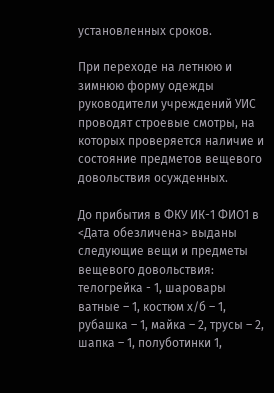установленных сроков.

При переходе на летнюю и зимнюю форму одежды руководители учреждений УИС проводят строевые смотры, на которых проверяется наличие и состояние предметов вещевого довольствия осужденных.

До прибытия в ФКУ ИК-1 ФИО1 в <Дата обезличена> выданы следующие вещи и предметы вещевого довольствия: телогрейка - 1, шаровары ватные – 1, костюм х/б – 1, рубашка – 1, майка – 2, трусы – 2, шапка – 1, полуботинки 1,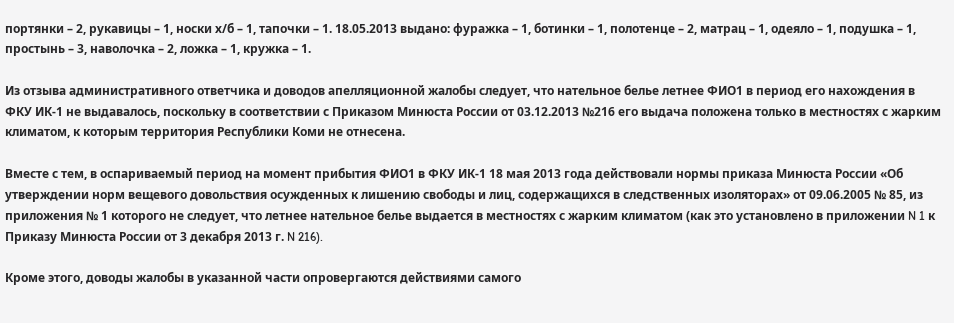портянки – 2, рукавицы – 1, носки х/б – 1, тапочки – 1. 18.05.2013 выдано: фуражка – 1, ботинки – 1, полотенце – 2, матрац – 1, одеяло – 1, подушка – 1, простынь – 3, наволочка – 2, ложка – 1, кружка – 1.

Из отзыва административного ответчика и доводов апелляционной жалобы следует, что нательное белье летнее ФИО1 в период его нахождения в ФКУ ИК-1 не выдавалось, поскольку в соответствии с Приказом Минюста России от 03.12.2013 №216 его выдача положена только в местностях с жарким климатом, к которым территория Республики Коми не отнесена.

Вместе с тем, в оспариваемый период на момент прибытия ФИО1 в ФКУ ИК-1 18 мая 2013 года действовали нормы приказа Минюста России «Об утверждении норм вещевого довольствия осужденных к лишению свободы и лиц, содержащихся в следственных изоляторах» от 09.06.2005 № 85, из приложения № 1 которого не следует, что летнее нательное белье выдается в местностях с жарким климатом (как это установлено в приложении N 1 к Приказу Минюста России от 3 декабря 2013 г. N 216).

Кроме этого, доводы жалобы в указанной части опровергаются действиями самого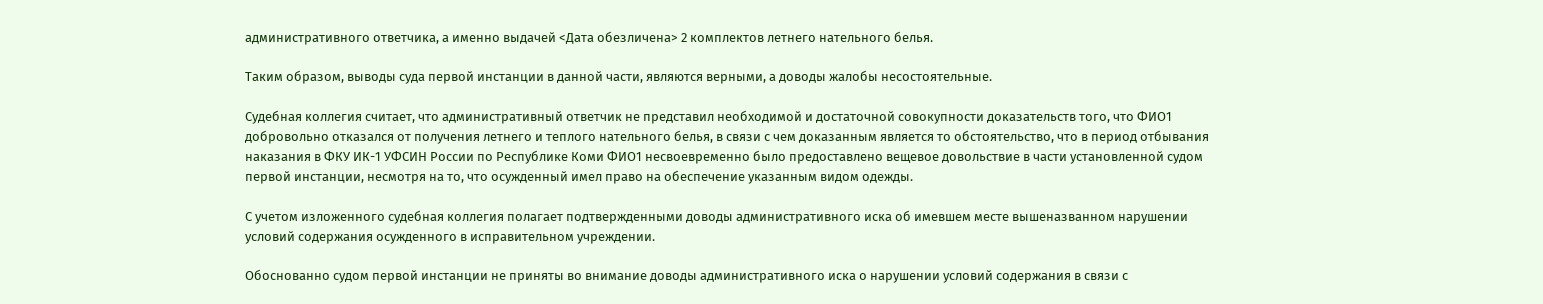административного ответчика, а именно выдачей <Дата обезличена> 2 комплектов летнего нательного белья.

Таким образом, выводы суда первой инстанции в данной части, являются верными, а доводы жалобы несостоятельные.

Судебная коллегия считает, что административный ответчик не представил необходимой и достаточной совокупности доказательств того, что ФИО1 добровольно отказался от получения летнего и теплого нательного белья, в связи с чем доказанным является то обстоятельство, что в период отбывания наказания в ФКУ ИК-1 УФСИН России по Республике Коми ФИО1 несвоевременно было предоставлено вещевое довольствие в части установленной судом первой инстанции, несмотря на то, что осужденный имел право на обеспечение указанным видом одежды.

С учетом изложенного судебная коллегия полагает подтвержденными доводы административного иска об имевшем месте вышеназванном нарушении условий содержания осужденного в исправительном учреждении.

Обоснованно судом первой инстанции не приняты во внимание доводы административного иска о нарушении условий содержания в связи с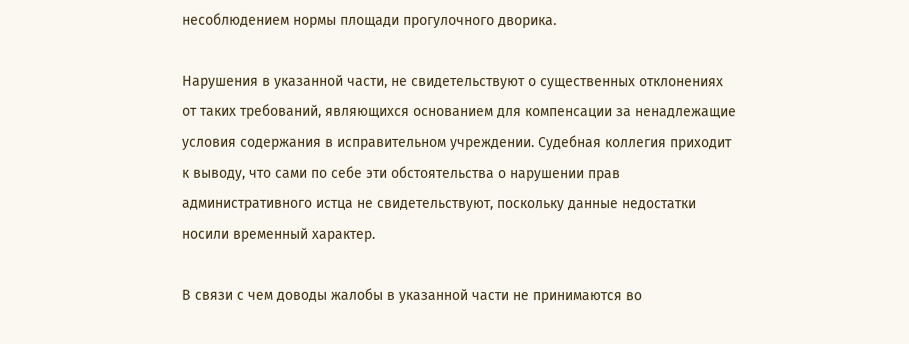несоблюдением нормы площади прогулочного дворика.

Нарушения в указанной части, не свидетельствуют о существенных отклонениях от таких требований, являющихся основанием для компенсации за ненадлежащие условия содержания в исправительном учреждении. Судебная коллегия приходит к выводу, что сами по себе эти обстоятельства о нарушении прав административного истца не свидетельствуют, поскольку данные недостатки носили временный характер.

В связи с чем доводы жалобы в указанной части не принимаются во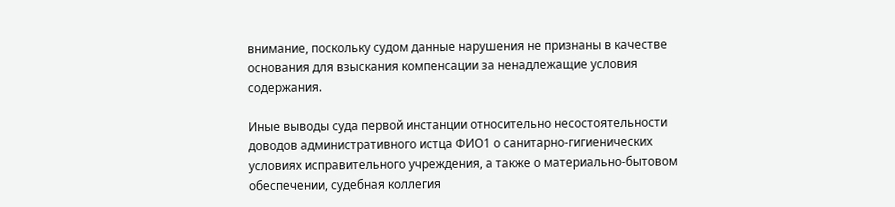внимание, поскольку судом данные нарушения не признаны в качестве основания для взыскания компенсации за ненадлежащие условия содержания.

Иные выводы суда первой инстанции относительно несостоятельности доводов административного истца ФИО1 о санитарно-гигиенических условиях исправительного учреждения, а также о материально-бытовом обеспечении, судебная коллегия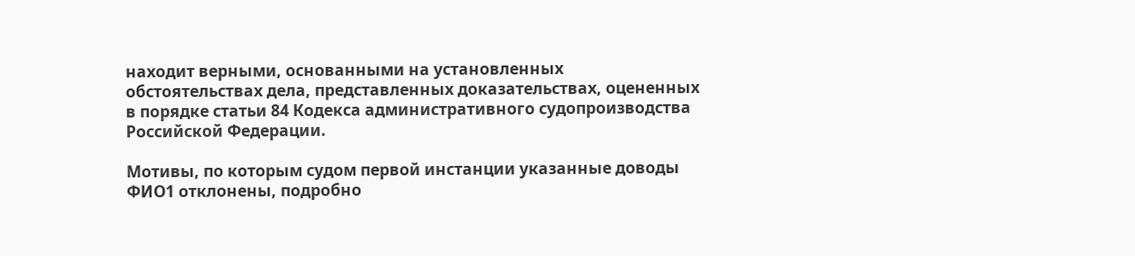находит верными, основанными на установленных обстоятельствах дела, представленных доказательствах, оцененных в порядке статьи 84 Кодекса административного судопроизводства Российской Федерации.

Мотивы, по которым судом первой инстанции указанные доводы ФИО1 отклонены, подробно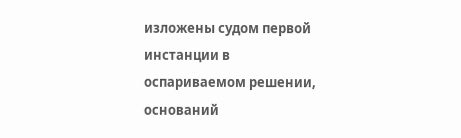изложены судом первой инстанции в оспариваемом решении, оснований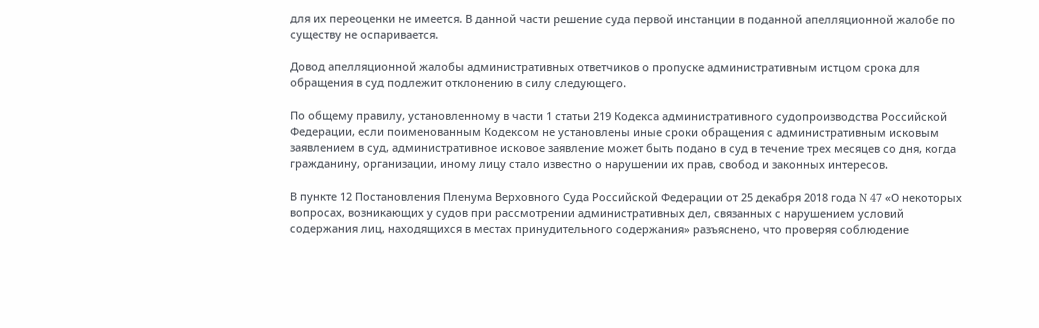для их переоценки не имеется. В данной части решение суда первой инстанции в поданной апелляционной жалобе по существу не оспаривается.

Довод апелляционной жалобы административных ответчиков о пропуске административным истцом срока для обращения в суд подлежит отклонению в силу следующего.

По общему правилу, установленному в части 1 статьи 219 Кодекса административного судопроизводства Российской Федерации, если поименованным Кодексом не установлены иные сроки обращения с административным исковым заявлением в суд, административное исковое заявление может быть подано в суд в течение трех месяцев со дня, когда гражданину, организации, иному лицу стало известно о нарушении их прав, свобод и законных интересов.

В пункте 12 Постановления Пленума Верховного Суда Российской Федерации от 25 декабря 2018 года N 47 «О некоторых вопросах, возникающих у судов при рассмотрении административных дел, связанных с нарушением условий содержания лиц, находящихся в местах принудительного содержания» разъяснено, что проверяя соблюдение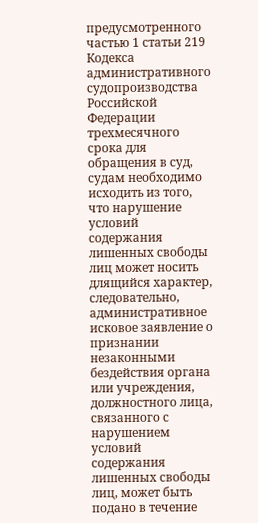предусмотренного частью 1 статьи 219 Кодекса административного судопроизводства Российской Федерации трехмесячного срока для обращения в суд, судам необходимо исходить из того, что нарушение условий содержания лишенных свободы лиц может носить длящийся характер, следовательно, административное исковое заявление о признании незаконными бездействия органа или учреждения, должностного лица, связанного с нарушением условий содержания лишенных свободы лиц, может быть подано в течение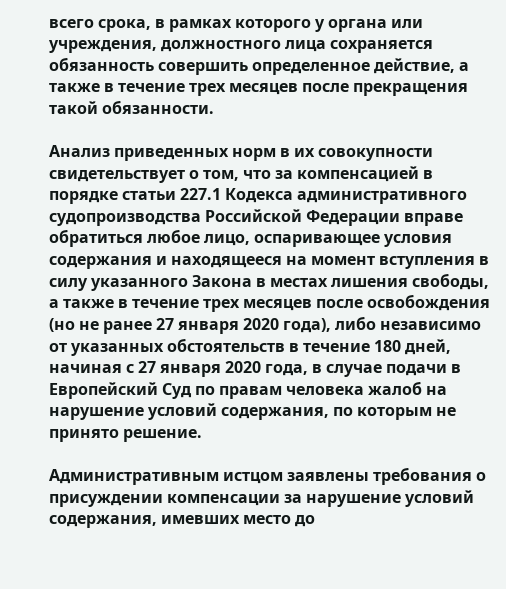всего срока, в рамках которого у органа или учреждения, должностного лица сохраняется обязанность совершить определенное действие, а также в течение трех месяцев после прекращения такой обязанности.

Анализ приведенных норм в их совокупности свидетельствует о том, что за компенсацией в порядке статьи 227.1 Кодекса административного судопроизводства Российской Федерации вправе обратиться любое лицо, оспаривающее условия содержания и находящееся на момент вступления в силу указанного Закона в местах лишения свободы, а также в течение трех месяцев после освобождения (но не ранее 27 января 2020 года), либо независимо от указанных обстоятельств в течение 180 дней, начиная с 27 января 2020 года, в случае подачи в Европейский Суд по правам человека жалоб на нарушение условий содержания, по которым не принято решение.

Административным истцом заявлены требования о присуждении компенсации за нарушение условий содержания, имевших место до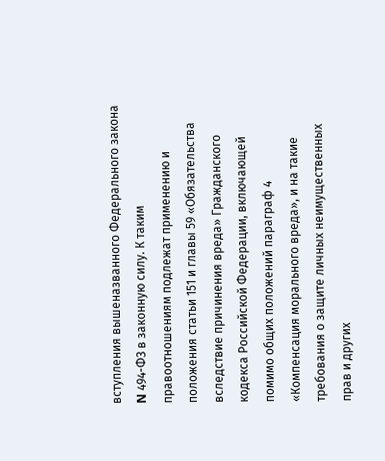вступления вышеназванного Федерального закона N 494-ФЗ в законную силу. К таким правоотношениям подлежат применению и положения статьи 151 и главы 59 «Обязательства вследствие причинения вреда» Гражданского кодекса Российской Федерации, включающей помимо общих положений параграф 4 «Компенсация морального вреда», и на такие требования о защите личных неимущественных прав и других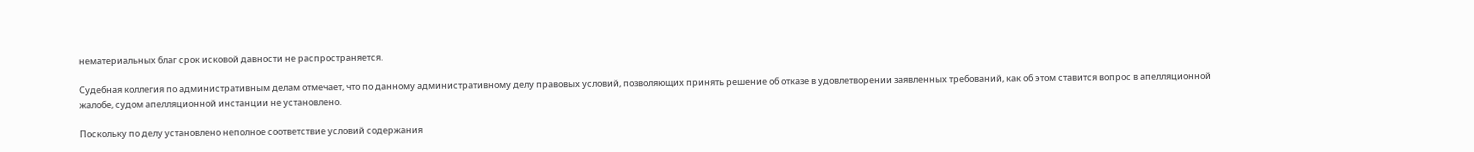нематериальных благ срок исковой давности не распространяется.

Судебная коллегия по административным делам отмечает, что по данному административному делу правовых условий, позволяющих принять решение об отказе в удовлетворении заявленных требований, как об этом ставится вопрос в апелляционной жалобе, судом апелляционной инстанции не установлено.

Поскольку по делу установлено неполное соответствие условий содержания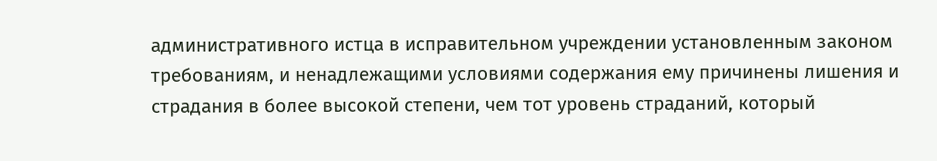административного истца в исправительном учреждении установленным законом требованиям, и ненадлежащими условиями содержания ему причинены лишения и страдания в более высокой степени, чем тот уровень страданий, который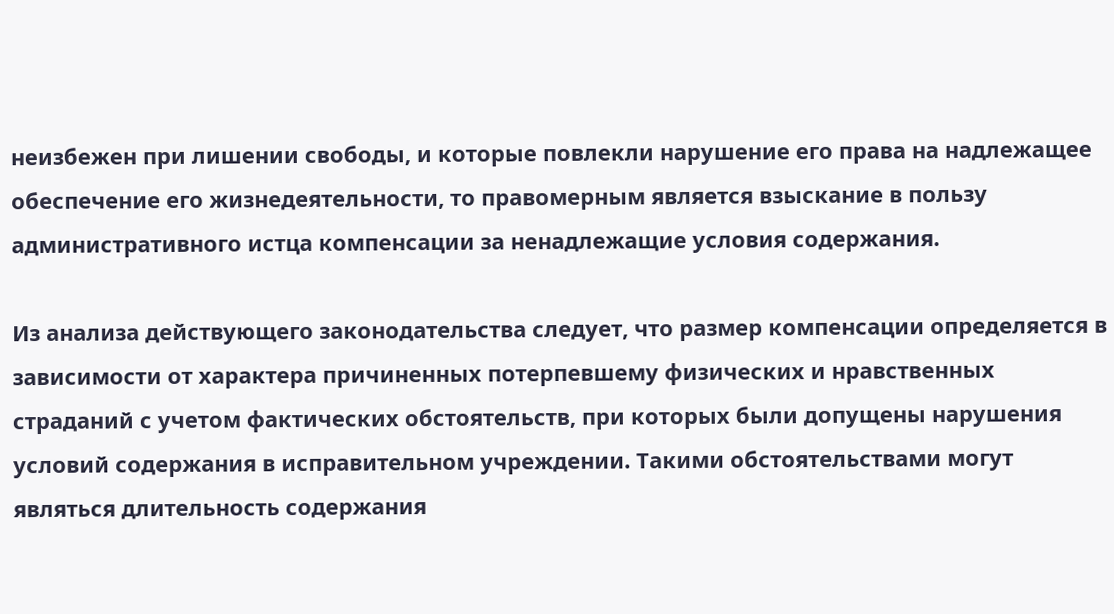неизбежен при лишении свободы, и которые повлекли нарушение его права на надлежащее обеспечение его жизнедеятельности, то правомерным является взыскание в пользу административного истца компенсации за ненадлежащие условия содержания.

Из анализа действующего законодательства следует, что размер компенсации определяется в зависимости от характера причиненных потерпевшему физических и нравственных страданий с учетом фактических обстоятельств, при которых были допущены нарушения условий содержания в исправительном учреждении. Такими обстоятельствами могут являться длительность содержания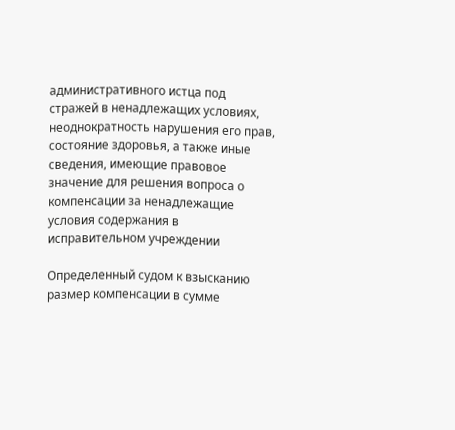административного истца под стражей в ненадлежащих условиях, неоднократность нарушения его прав, состояние здоровья, а также иные сведения, имеющие правовое значение для решения вопроса о компенсации за ненадлежащие условия содержания в исправительном учреждении

Определенный судом к взысканию размер компенсации в сумме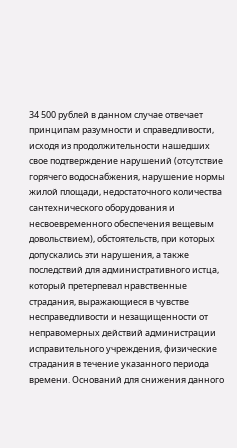34 500 рублей в данном случае отвечает принципам разумности и справедливости, исходя из продолжительности нашедших свое подтверждение нарушений (отсутствие горячего водоснабжения, нарушение нормы жилой площади, недостаточного количества сантехнического оборудования и несвоевременного обеспечения вещевым довольствием), обстоятельств, при которых допускались эти нарушения, а также последствий для административного истца, который претерпевал нравственные страдания, выражающиеся в чувстве несправедливости и незащищенности от неправомерных действий администрации исправительного учреждения, физические страдания в течение указанного периода времени. Оснований для снижения данного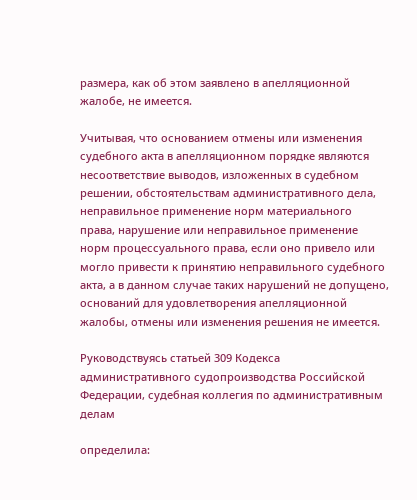размера, как об этом заявлено в апелляционной жалобе, не имеется.

Учитывая, что основанием отмены или изменения судебного акта в апелляционном порядке являются несоответствие выводов, изложенных в судебном решении, обстоятельствам административного дела, неправильное применение норм материального права, нарушение или неправильное применение норм процессуального права, если оно привело или могло привести к принятию неправильного судебного акта, а в данном случае таких нарушений не допущено, оснований для удовлетворения апелляционной жалобы, отмены или изменения решения не имеется.

Руководствуясь статьей 309 Кодекса административного судопроизводства Российской Федерации, судебная коллегия по административным делам

определила: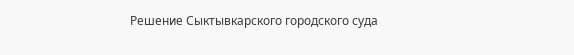Решение Сыктывкарского городского суда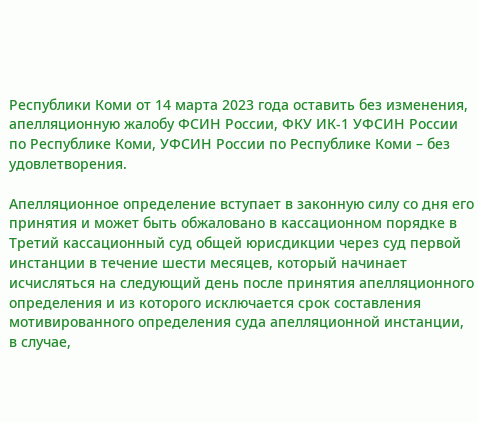Республики Коми от 14 марта 2023 года оставить без изменения, апелляционную жалобу ФСИН России, ФКУ ИК-1 УФСИН России по Республике Коми, УФСИН России по Республике Коми – без удовлетворения.

Апелляционное определение вступает в законную силу со дня его принятия и может быть обжаловано в кассационном порядке в Третий кассационный суд общей юрисдикции через суд первой инстанции в течение шести месяцев, который начинает исчисляться на следующий день после принятия апелляционного определения и из которого исключается срок составления мотивированного определения суда апелляционной инстанции, в случае,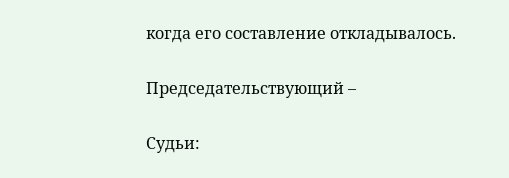когда его составление откладывалось.

Председательствующий –

Судьи: